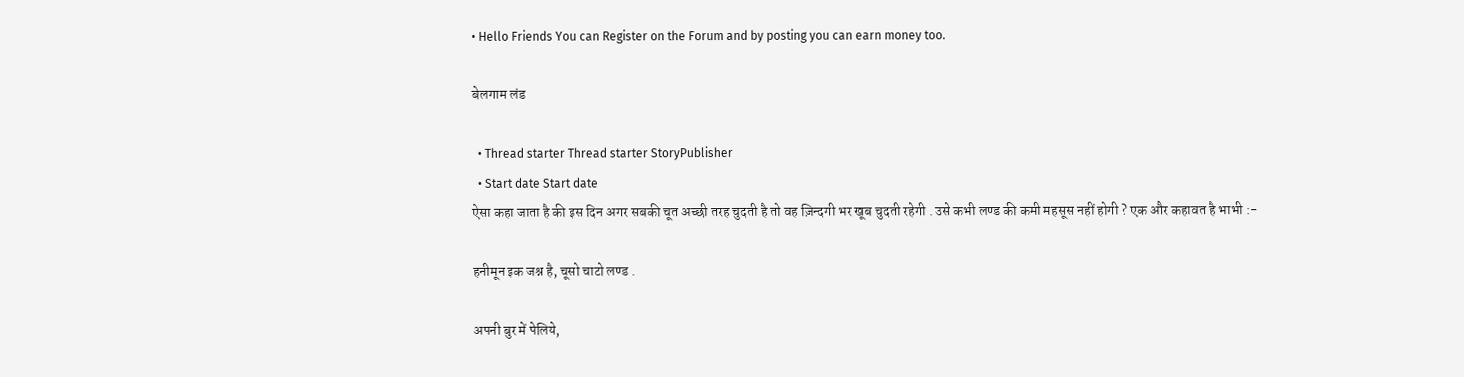• Hello Friends You can Register on the Forum and by posting you can earn money too.

बेलगाम लंड

  • Thread starter Thread starter StoryPublisher
  • Start date Start date
ऐसा कहा जाता है की इस दिन अगर सबकी चूत अच्छी तरह चुदती है तो वह ज़िन्दगी भर खूब चुदती रहेगी . उसे कभी लण्ड की कमी महसूस नहीं होगी ? एक और कहावत है भाभी :-

हनीमून इक जश्न है, चूसो चाटो लण्ड .

अपनी बुर में पेलिये,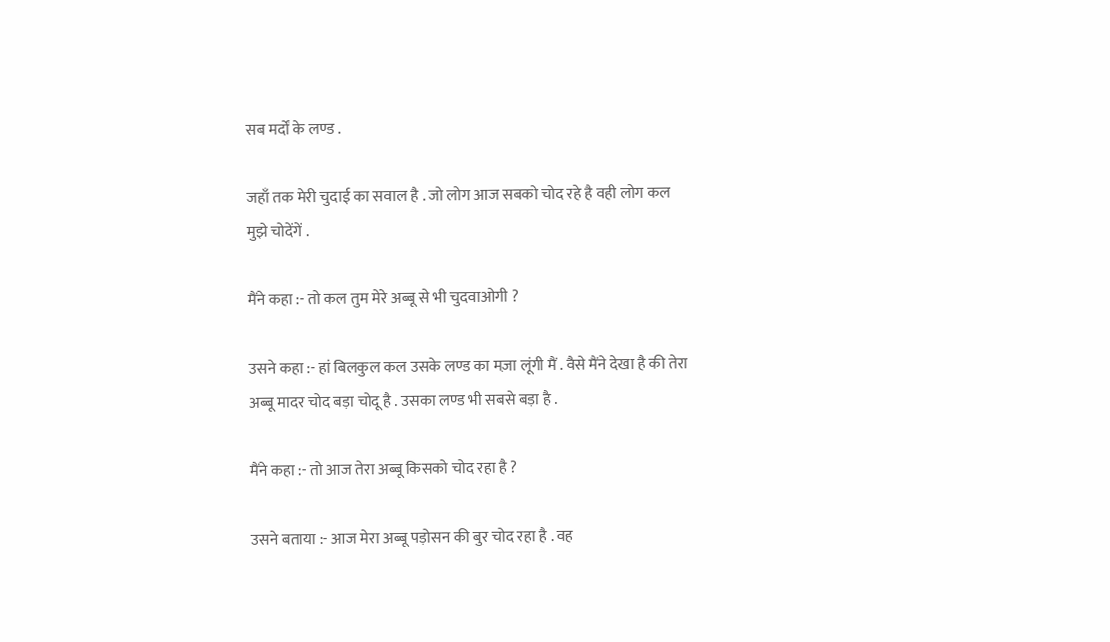सब मर्दों के लण्ड .

जहाँ तक मेरी चुदाई का सवाल है . जो लोग आज सबको चोद रहे है वही लोग कल मुझे चोदेंगें .

मैंने कहा :- तो कल तुम मेरे अब्बू से भी चुदवाओगी ?

उसने कहा :- हां बिलकुल कल उसके लण्ड का मज़ा लूंगी मैं . वैसे मैंने देखा है की तेरा अब्बू मादर चोद बड़ा चोदू है . उसका लण्ड भी सबसे बड़ा है .

मैंने कहा :- तो आज तेरा अब्बू किसको चोद रहा है ?

उसने बताया :- आज मेरा अब्बू पड़ोसन की बुर चोद रहा है . वह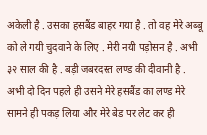अकेली है . उसका हसबैंड बाहर गया है . तो वह मेरे अब्बू को ले गयी चुदवाने के लिए . मेरी नयी पड़ोसन है . अभी ३२ साल की है . बड़ी जबरदस्त लण्ड की दीवानी है . अभी दो दिन पहले ही उसने मेरे हसबैंड का लण्ड मेरे सामने ही पकड़ लिया और मेरे बेड पर लेट कर ही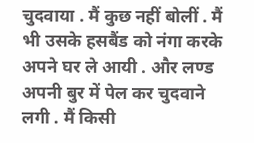चुदवाया . मैं कुछ नहीं बोलीं . मैं भी उसके हसबैंड को नंगा करके अपने घर ले आयी . और लण्ड अपनी बुर में पेल कर चुदवाने लगी . मैं किसी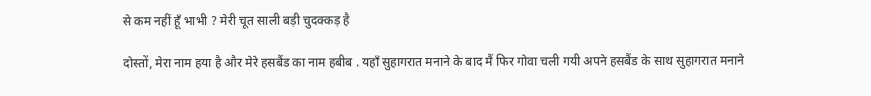से कम नहीं हूँ भाभी ? मेरी चूत साली बड़ी चुदक्कड़ है

दोस्तों, मेरा नाम हया है और मेरे हसबैंड का नाम हबीब . यहाँ सुहागरात मनाने के बाद मैं फिर गोवा चली गयी अपने हसबैंड के साथ सुहागरात मनाने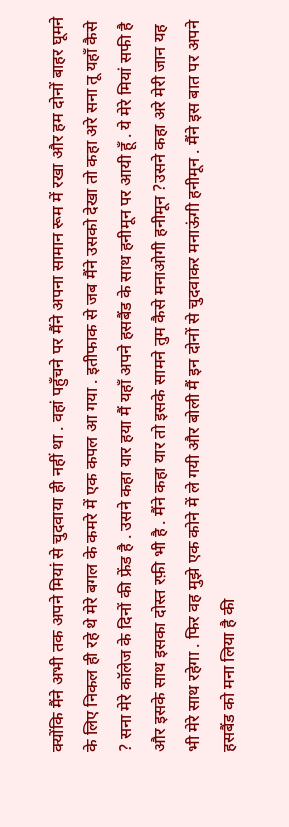क्योंकि मैंने अभी तक अपने मियां से चुदवाया ही नहीं था . वहां पहुँचने पर मैंने अपना सामान रूम में रखा और हम दोनों बाहर घूमने के लिए निकल ही रहे थे मेरे बगल के कमरे में एक कपल आ गया . इतीफाक से जब मैंने उसको देखा तो कहा अरे सना तू यहाँ कैसे ? सना मेरे कॉलेज के दिनों की फ्रेंड है . उसने कहा यार हया मैं यहाँ अपने हसबैंड के साथ हनीमून पर आयी हूँ . ये मेरे मियां सफी है और इसके साथ इसका दोस्त रफ़ी भी है . मैंने कहा यार तो इसके सामने तुम कैसे मनाओगी हनीमून ?उसने कहा अरे मेरी जान यह भी मेरे साथ रहेगा . फिर वह मुझे एक कोने में ले गयी और बोली मैं इन दोनों से चुदवाकर मनाऊंगी हनीमून . मैंने इस बात पर अपने हसबैंड को मना लिया है की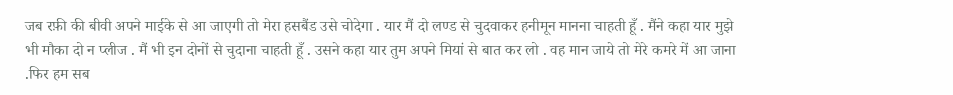जब रफ़ी की बीवी अपने माईके से आ जाएगी तो मेरा हसबैंड उसे चोदेगा . यार मैं दो लण्ड से चुदवाकर हनीमून मानना चाहती हूँ . मैंने कहा यार मुझे भी मौका दो न प्लीज . मैं भी इन दोनों से चुदाना चाहती हूँ . उसने कहा यार तुम अपने मियां से बात कर लो . वह मान जाये तो मेरे कमरे में आ जाना .फिर हम सब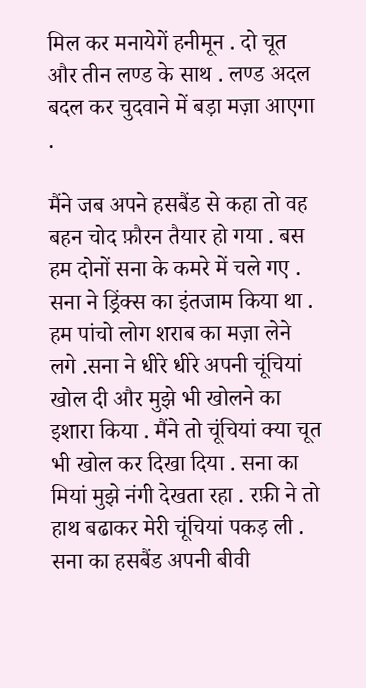मिल कर मनायेगें हनीमून . दो चूत और तीन लण्ड के साथ . लण्ड अदल बदल कर चुदवाने में बड़ा मज़ा आएगा .

मैंने जब अपने हसबैंड से कहा तो वह बहन चोद फ़ौरन तैयार हो गया . बस हम दोनों सना के कमरे में चले गए . सना ने ड्रिंक्स का इंतजाम किया था . हम पांचो लोग शराब का मज़ा लेने लगे .सना ने धीरे धीरे अपनी चूंचियां खोल दी और मुझे भी खोलने का इशारा किया . मैंने तो चूंचियां क्या चूत भी खोल कर दिखा दिया . सना का मियां मुझे नंगी देखता रहा . रफ़ी ने तो हाथ बढाकर मेरी चूंचियां पकड़ ली . सना का हसबैंड अपनी बीवी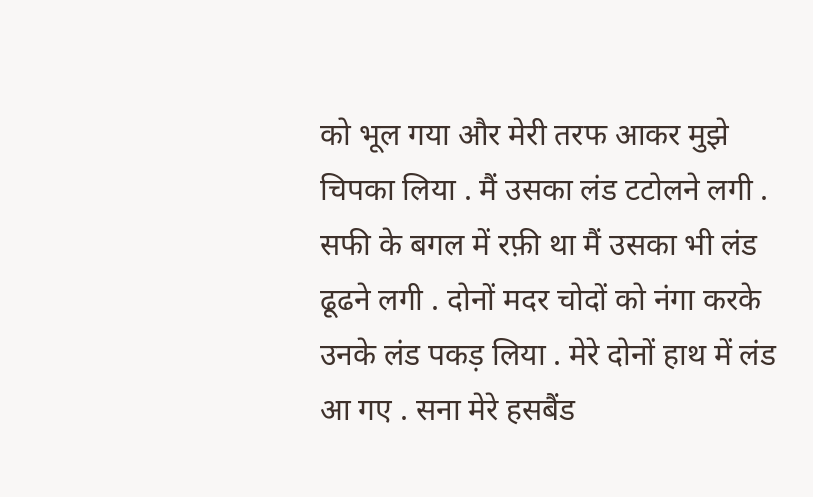को भूल गया और मेरी तरफ आकर मुझे चिपका लिया . मैं उसका लंड टटोलने लगी . सफी के बगल में रफ़ी था मैं उसका भी लंड ढूढने लगी . दोनों मदर चोदों को नंगा करके उनके लंड पकड़ लिया . मेरे दोनों हाथ में लंड आ गए . सना मेरे हसबैंड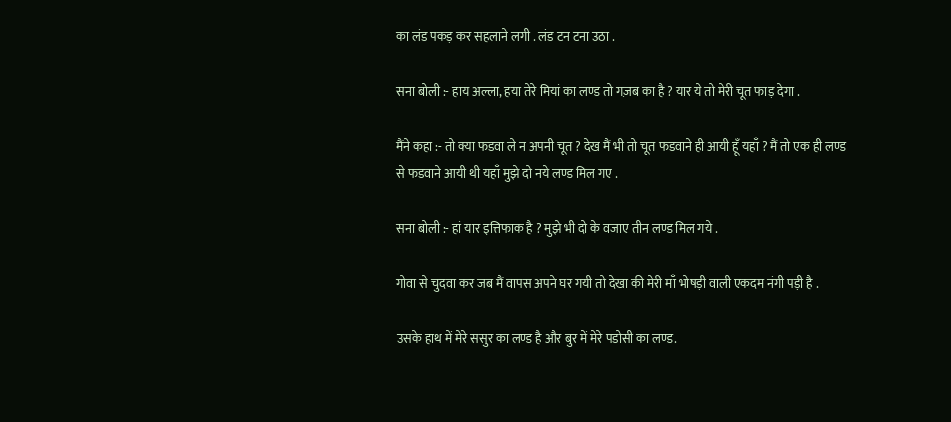का लंड पकड़ कर सहलाने लगी . लंड टन टना उठा .

सना बोली :- हाय अल्ला, हया तेरे मियां का लण्ड तो गज़ब का है ? यार ये तो मेरी चूत फाड़ देगा .

मैंने कहा :- तो क्या फडवा ले न अपनी चूत ? देख मैं भी तो चूत फडवाने ही आयी हूँ यहाँ ? मैं तो एक ही लण्ड से फडवाने आयी थी यहाँ मुझे दो नये लण्ड मिल गए .

सना बोली :- हां यार इत्तिफाक है ? मुझे भी दो के वजाए तीन लण्ड मिल गये .

गोवा से चुदवा कर जब मैं वापस अपने घर गयी तो देखा की मेरी माँ भोषड़ी वाली एकदम नंगी पड़ी है .

उसके हाथ में मेरे ससुर का लण्ड है और बुर में मेरे पडोसी का लण्ड.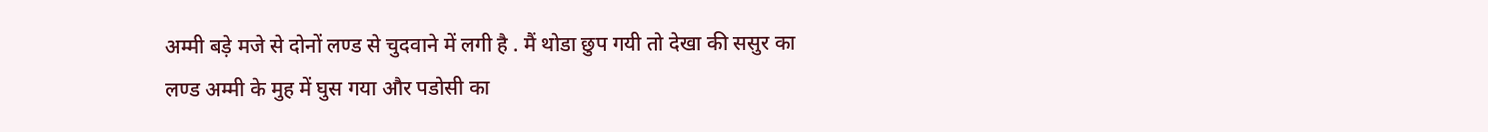अम्मी बड़े मजे से दोनों लण्ड से चुदवाने में लगी है . मैं थोडा छुप गयी तो देखा की ससुर का लण्ड अम्मी के मुह में घुस गया और पडोसी का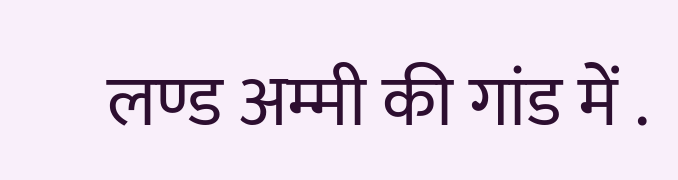लण्ड अम्मी की गांड में .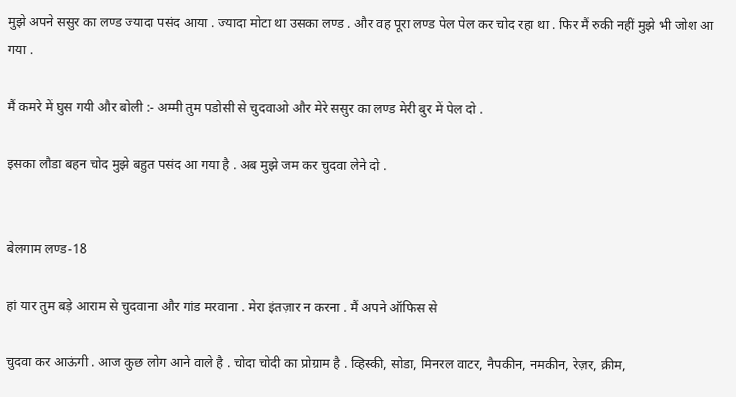मुझे अपने ससुर का लण्ड ज्यादा पसंद आया . ज्यादा मोटा था उसका लण्ड . और वह पूरा लण्ड पेल पेल कर चोद रहा था . फिर मैं रुकी नहीं मुझे भी जोश आ गया .

मैं कमरे में घुस गयी और बोली :- अम्मी तुम पडोसी से चुदवाओ और मेरे ससुर का लण्ड मेरी बुर में पेल दो .

इसका लौडा बहन चोद मुझे बहुत पसंद आ गया है . अब मुझे जम कर चुदवा लेने दो .


बेलगाम लण्ड-18

हां यार तुम बड़े आराम से चुदवाना और गांड मरवाना . मेरा इंतज़ार न करना . मैं अपने ऑफिस से

चुदवा कर आऊंगी . आज कुछ लोग आने वाले है . चोदा चोदी का प्रोग्राम है . व्हिस्की, सोडा, मिनरल वाटर, नैपकीन, नमकीन, रेज़र, क्रीम,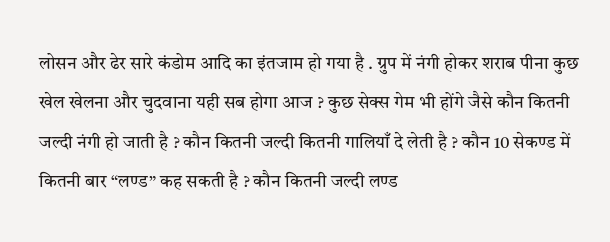लोसन और ढेर सारे कंडोम आदि का इंतजाम हो गया है . ग्रुप में नंगी होकर शराब पीना कुछ खेल खेलना और चुदवाना यही सब होगा आज ? कुछ सेक्स गेम भी होंगे जैसे कौन कितनी जल्दी नंगी हो जाती है ? कौन कितनी जल्दी कितनी गालियाँ दे लेती है ? कौन 10 सेकण्ड में कितनी बार “लण्ड” कह सकती है ? कौन कितनी जल्दी लण्ड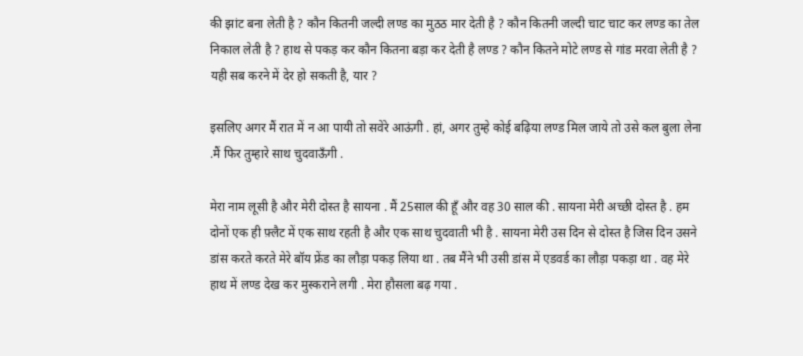की झांट बना लेती है ? कौन कितनी जल्दी लण्ड का मुठठ मार देती है ? कौन कितनी जल्दी चाट चाट कर लण्ड का तेल निकाल लेती है ? हाथ से पकड़ कर कौन कितना बड़ा कर देती है लण्ड ? कौन कितने मोटे लण्ड से गांड मरवा लेती है ? यही सब करने में देर हो सकती है, यार ?

इसलिए अगर मैं रात में न आ पायी तो सवेरे आऊंगी . हां, अगर तुम्हे कोई बढ़िया लण्ड मिल जाये तो उसे कल बुला लेना .मैं फिर तुम्हारे साथ चुदवाऊँगी .

मेरा नाम लूसी है और मेरी दोस्त है सायना . मैं 25साल की हूँ और वह 30 साल की . सायना मेरी अच्छी दोस्त है . हम दोनों एक ही फ़्लैट में एक साथ रहती है और एक साथ चुदवाती भी है . सायना मेरी उस दिन से दोस्त है जिस दिन उसने डांस करते करते मेरे बॉय फ्रेंड का लौड़ा पकड़ लिया था . तब मैंने भी उसी डांस में एडवर्ड का लौड़ा पकड़ा था . वह मेरे हाथ में लण्ड देख कर मुस्कराने लगी . मेरा हौसला बढ़ गया .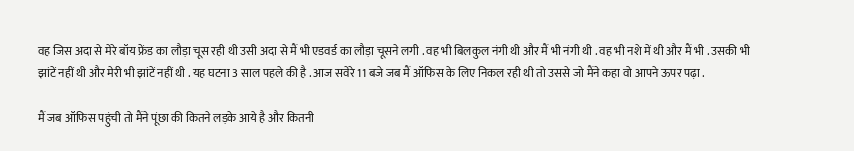वह जिस अदा से मेरे बॉय फ्रेंड का लौड़ा चूस रही थी उसी अदा से मैं भी एडवर्ड का लौड़ा चूसने लगी . वह भी बिलकुल नंगी थी और मैं भी नंगी थी . वह भी नशे में थी और मैं भी . उसकी भी झांटें नहीं थी और मेरी भी झांटें नहीं थी . यह घटना 3 साल पहले की है . आज सवेरे 11 बजे जब मैं ऑफिस के लिए निकल रही थी तो उससे जो मैंने कहा वो आपने ऊपर पढ़ा .

मैं जब ऑफिस पहुंची तो मैंने पूंछा की कितने लड़के आये है और कितनी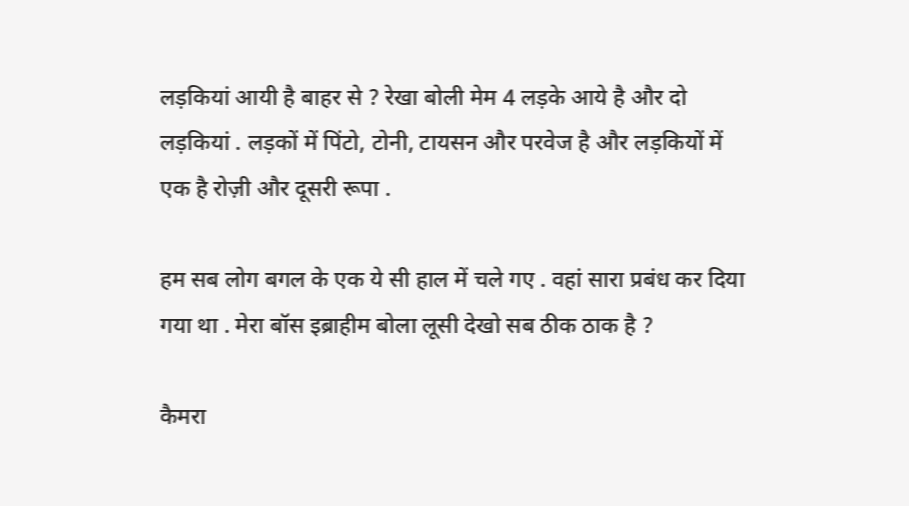लड़कियां आयी है बाहर से ? रेखा बोली मेम 4 लड़के आये है और दो लड़कियां . लड़कों में पिंटो, टोनी, टायसन और परवेज है और लड़कियों में एक है रोज़ी और दूसरी रूपा .

हम सब लोग बगल के एक ये सी हाल में चले गए . वहां सारा प्रबंध कर दिया गया था . मेरा बॉस इब्राहीम बोला लूसी देखो सब ठीक ठाक है ?

कैमरा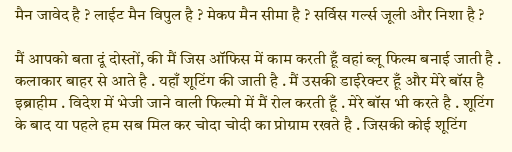मैन जावेद है ? लाईट मैन विपुल है ? मेकप मैन सीमा है ? सर्विस गर्ल्स जूली और निशा है ?

मैं आपको बता दूं दोस्तों, की मैं जिस ऑफिस में काम करती हूँ वहां ब्लू फिल्म बनाई जाती है . कलाकार बाहर से आते है . यहाँ शूटिंग की जाती है . मैं उसकी डाईरेक्टर हूँ और मेरे बॉस है इब्राहीम . विदेश में भेजी जाने वाली फिल्मो में मैं रोल करती हूँ . मेरे बॉस भी करते है . शूटिंग के बाद या पहले हम सब मिल कर चोदा चोदी का प्रोग्राम रखते है . जिसकी कोई शूटिंग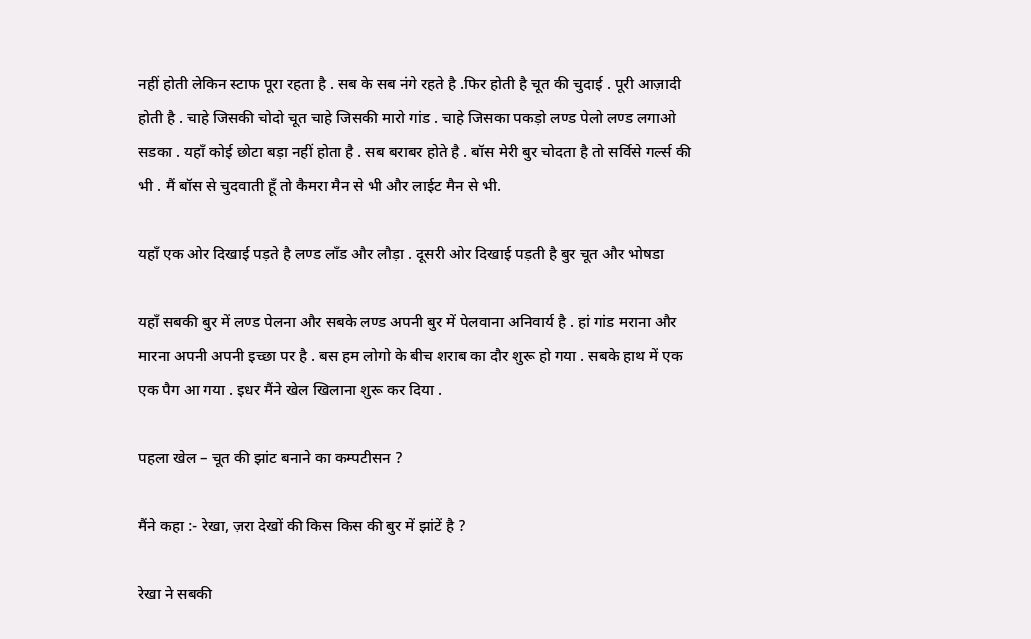नहीं होती लेकिन स्टाफ पूरा रहता है . सब के सब नंगे रहते है .फिर होती है चूत की चुदाई . पूरी आज़ादी होती है . चाहे जिसकी चोदो चूत चाहे जिसकी मारो गांड . चाहे जिसका पकड़ो लण्ड पेलो लण्ड लगाओ सडका . यहाँ कोई छोटा बड़ा नहीं होता है . सब बराबर होते है . बॉस मेरी बुर चोदता है तो सर्विसे गर्ल्स की भी . मैं बॉस से चुदवाती हूँ तो कैमरा मैन से भी और लाईट मैन से भी.

यहाँ एक ओर दिखाई पड़ते है लण्ड लाँड और लौड़ा . दूसरी ओर दिखाई पड़ती है बुर चूत और भोषडा

यहाँ सबकी बुर में लण्ड पेलना और सबके लण्ड अपनी बुर में पेलवाना अनिवार्य है . हां गांड मराना और मारना अपनी अपनी इच्छा पर है . बस हम लोगो के बीच शराब का दौर शुरू हो गया . सबके हाथ में एक एक पैग आ गया . इधर मैंने खेल खिलाना शुरू कर दिया .

पहला खेल – चूत की झांट बनाने का कम्पटीसन ?

मैंने कहा :- रेखा, ज़रा देखों की किस किस की बुर में झांटें है ?

रेखा ने सबकी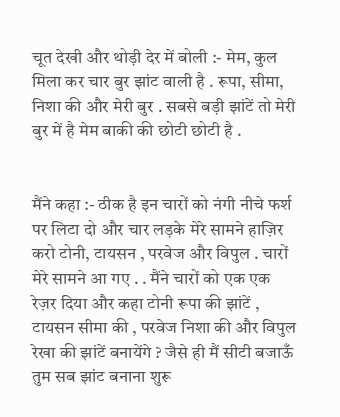चूत देखी और थोड़ी देर में बोली :- मेम, कुल मिला कर चार बुर झांट वाली है . रूपा, सीमा, निशा की और मेरी बुर . सबसे बड़ी झांटें तो मेरी बुर में है मेम बाकी की छोटी छोटी है .


मैंने कहा :- ठीक है इन चारों को नंगी नीचे फर्श पर लिटा दो और चार लड़के मेरे सामने हाज़िर करो टोनी, टायसन , परवेज और विपुल . चारों मेरे सामने आ गए . . मैंने चारों को एक एक रेज़र दिया और कहा टोनी रूपा की झांटें , टायसन सीमा की , परवेज निशा की और विपुल रेखा की झांटें बनायेंगे ? जैसे ही मैं सीटी बजाऊँ तुम सब झांट बनाना शुरू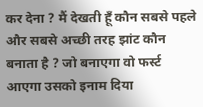कर देना ? मैं देखती हूँ कौन सबसे पहले और सबसे अच्छी तरह झांट कौन बनाता है ? जो बनाएगा वो फर्स्ट आएगा उसको इनाम दिया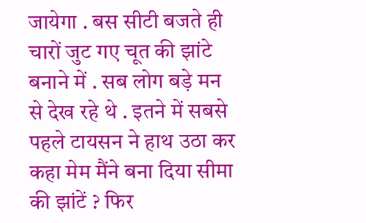जायेगा . बस सीटी बजते ही चारों जुट गए चूत की झांटे बनाने में . सब लोग बड़े मन से देख रहे थे . इतने में सबसे पहले टायसन ने हाथ उठा कर कहा मेम मैंने बना दिया सीमा की झांटें ? फिर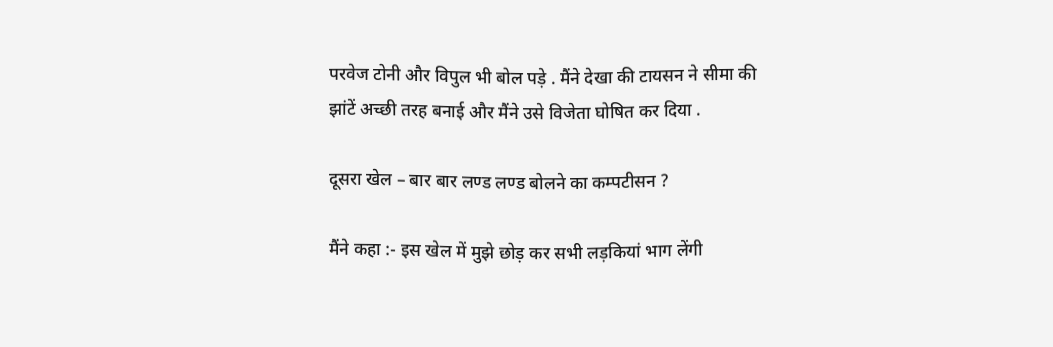परवेज टोनी और विपुल भी बोल पड़े . मैंने देखा की टायसन ने सीमा की झांटें अच्छी तरह बनाई और मैंने उसे विजेता घोषित कर दिया .

दूसरा खेल – बार बार लण्ड लण्ड बोलने का कम्पटीसन ?

मैंने कहा :- इस खेल में मुझे छोड़ कर सभी लड़कियां भाग लेंगी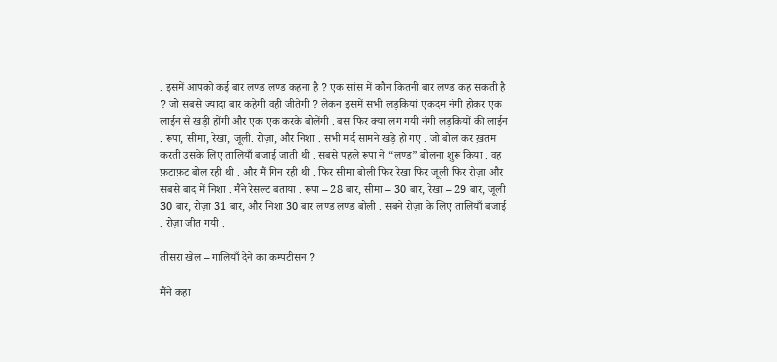. इसमें आपको कई बार लण्ड लण्ड कहना है ? एक सांस में कौन कितनी बार लण्ड कह सकती है ? जो सबसे ज्यादा बार कहेगी वही जीतेगी ? लेकन इसमें सभी लड़कियां एकदम नंगी होकर एक लाईन से खड़ी होंगी और एक एक करके बोलेंगी . बस फिर क्या लग गयी नंगी लड़कियों की लाईन . रूपा, सीमा, रेखा, जूली. रोज़ा, और निशा . सभी मर्द सामने खड़े हो गए . जो बोल कर ख़तम करती उसके लिए तालियाँ बजाई जाती थी . सबसे पहले रूपा ने “लण्ड” बोलना शुरू किया . वह फ़टाफ़ट बोल रही थी . और मैं गिन रही थी . फिर सीमा बोली फिर रेखा फिर जूली फिर रोज़ा और सबसे बाद में निशा . मैंने रेसल्ट बताया . रूपा – 28 बार, सीमा – 30 बार, रेखा – 29 बार, जूली 30 बार, रोज़ा 31 बार, और निशा 30 बार लण्ड लण्ड बोली . सबने रोज़ा के लिए तालियाँ बजाई . रोज़ा जीत गयी .

तीसरा खेल – गालियाँ देने का कम्पटीसन ?

मैंने कहा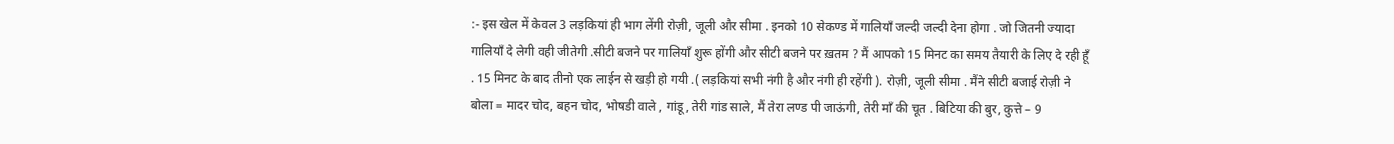:- इस खेल में केवल 3 लड़कियां ही भाग लेंगी रोज़ी, जूली और सीमा . इनको 10 सेकण्ड में गालियाँ जल्दी जल्दी देना होगा . जो जितनी ज्यादा गालियाँ दे लेगी वही जीतेगी .सीटी बजने पर गालियाँ शुरू होंगी और सीटी बजने पर ख़तम ? मैं आपको 15 मिनट का समय तैयारी के लिए दे रही हूँ . 15 मिनट के बाद तीनो एक लाईन से खड़ी हो गयी .( लड़कियां सभी नंगी है और नंगी ही रहेंगी ). रोज़ी, जूली सीमा . मैंने सीटी बजाई रोज़ी ने बोला = मादर चोद, बहन चोद, भोषडी वाले , गांडू, तेरी गांड साले, मैं तेरा लण्ड पी जाऊंगी, तेरी माँ की चूत . बिटिया की बुर, कुत्ते – 9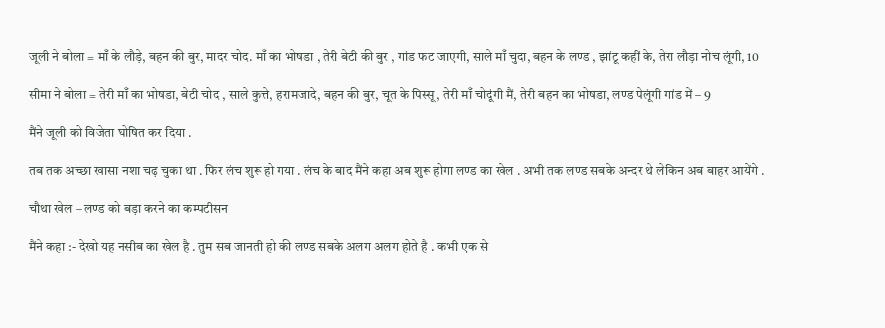जूली ने बोला = माँ के लौड़े, बहन की बुर, मादर चोद. माँ का भोषडा , तेरी बेटी की बुर , गांड फट जाएगी, साले माँ चुदा, बहन के लण्ड , झांटू कहीं के, तेरा लौड़ा नोच लूंगी, 10

सीमा ने बोला = तेरी माँ का भोषडा, बेटी चोद , साले कुत्ते, हरामजादे, बहन की बुर, चूत के पिस्सू, तेरी माँ चोदूंगी मैं, तेरी बहन का भोषडा, लण्ड पेलूंगी गांड में – 9

मैंने जूली को विजेता घोषित कर दिया .

तब तक अच्छा खासा नशा चढ़ चुका था . फिर लंच शुरू हो गया . लंच के बाद मैंने कहा अब शुरू होगा लण्ड का खेल . अभी तक लण्ड सबके अन्दर थे लेकिन अब बाहर आयेंगे .

चौथा खेल – लण्ड को बड़ा करने का कम्पटीसन

मैंने कहा :- देखो यह नसीब का खेल है . तुम सब जानती हो की लण्ड सबके अलग अलग होते है . कभी एक से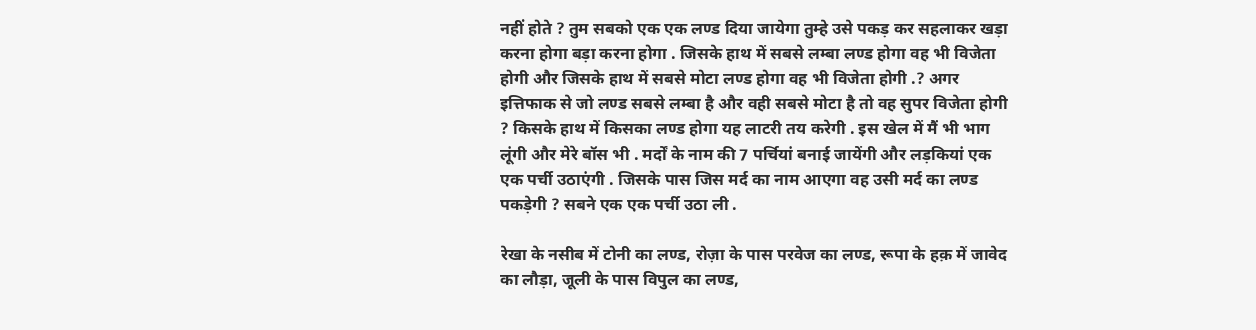नहीं होते ? तुम सबको एक एक लण्ड दिया जायेगा तुम्हे उसे पकड़ कर सहलाकर खड़ा करना होगा बड़ा करना होगा . जिसके हाथ में सबसे लम्बा लण्ड होगा वह भी विजेता होगी और जिसके हाथ में सबसे मोटा लण्ड होगा वह भी विजेता होगी .? अगर इत्तिफाक से जो लण्ड सबसे लम्बा है और वही सबसे मोटा है तो वह सुपर विजेता होगी ? किसके हाथ में किसका लण्ड होगा यह लाटरी तय करेगी . इस खेल में मैं भी भाग लूंगी और मेरे बॉस भी . मर्दों के नाम की 7 पर्चियां बनाई जायेंगी और लड़कियां एक एक पर्ची उठाएंगी . जिसके पास जिस मर्द का नाम आएगा वह उसी मर्द का लण्ड पकड़ेगी ? सबने एक एक पर्ची उठा ली .

रेखा के नसीब में टोनी का लण्ड, रोज़ा के पास परवेज का लण्ड, रूपा के हक़ में जावेद का लौड़ा, जूली के पास विपुल का लण्ड,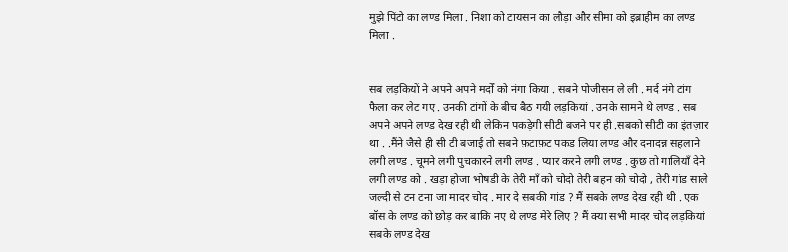मुझे पिंटो का लण्ड मिला . निशा को टायसन का लौड़ा और सीमा को इब्राहीम का लण्ड मिला .


सब लड़कियों ने अपने अपने मर्दों को नंगा किया . सबने पोजीसन ले ली . मर्द नंगे टांग फैला कर लेट गए . उनकी टांगों के बीच बैठ गयी लड़कियां . उनके सामने थे लण्ड . सब अपने अपने लण्ड देख रही थी लेकिन पकड़ेगी सीटी बजने पर ही .सबको सीटी का इंतज़ार था . .मैंने जैसे ही सी टी बजाई तो सबने फ़टाफ़ट पकड लिया लण्ड और दनादन्न सहलाने लगी लण्ड . चूमने लगी पुचकारने लगी लण्ड . प्यार करने लगी लण्ड . कुछ तो गालियाँ देने लगी लण्ड को . खड़ा होजा भोषडी के तेरी माँ को चोदो तेरी बहन को चोदो , तेरी गांड साले जल्दी से टन टना जा मादर चोद . मार दे सबकी गांड ? मैं सबके लण्ड देख रही थी . एक बॉस के लण्ड को छोड़ कर बाकि नए थे लण्ड मेरे लिए ? मैं क्या सभी मादर चोद लड़कियां सबके लण्ड देख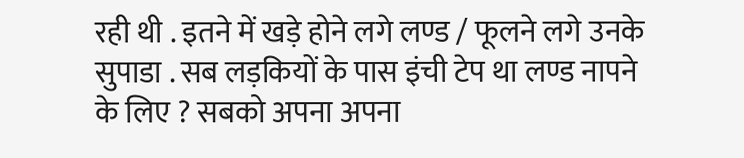रही थी . इतने में खड़े होने लगे लण्ड / फूलने लगे उनके सुपाडा . सब लड़कियों के पास इंची टेप था लण्ड नापने के लिए ? सबको अपना अपना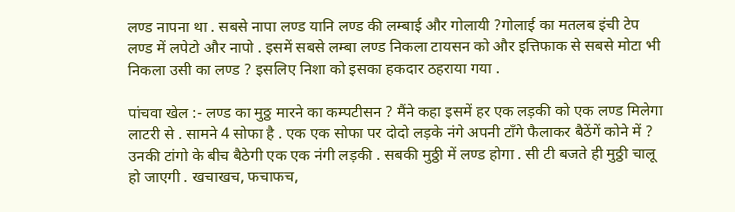लण्ड नापना था . सबसे नापा लण्ड यानि लण्ड की लम्बाई और गोलायी ?गोलाई का मतलब इंची टेप लण्ड में लपेटो और नापो . इसमें सबसे लम्बा लण्ड निकला टायसन को और इत्तिफाक से सबसे मोटा भी निकला उसी का लण्ड ? इसलिए निशा को इसका हकदार ठहराया गया .

पांचवा खेल :- लण्ड का मुठ्ठ मारने का कम्पटीसन ? मैंने कहा इसमें हर एक लड़की को एक लण्ड मिलेगा लाटरी से . सामने 4 सोफा है . एक एक सोफा पर दोदो लड़के नंगे अपनी टाँगे फैलाकर बैठेंगें कोने में ? उनकी टांगो के बीच बैठेगी एक एक नंगी लड़की . सबकी मुठ्ठी में लण्ड होगा . सी टी बजते ही मुठ्ठी चालू हो जाएगी . खचाखच, फचाफच,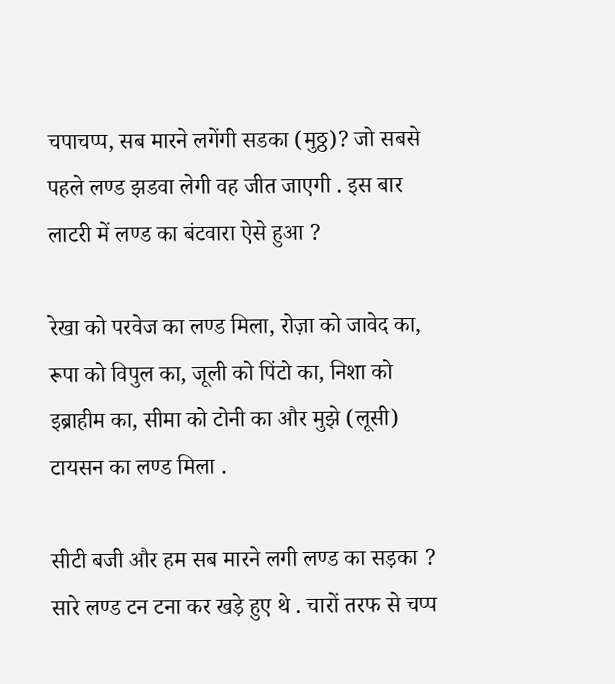चपाचप्प, सब मारने लगेंगी सडका (मुठ्ठ)? जो सबसे पहले लण्ड झडवा लेगी वह जीत जाएगी . इस बार लाटरी में लण्ड का बंटवारा ऐसे हुआ ?

रेखा को परवेज का लण्ड मिला, रोज़ा को जावेद का, रूपा को विपुल का, जूली को पिंटो का, निशा को इब्राहीम का, सीमा को टोनी का और मुझे (लूसी) टायसन का लण्ड मिला .

सीटी बजी और हम सब मारने लगी लण्ड का सड़का ? सारे लण्ड टन टना कर खड़े हुए थे . चारों तरफ से चप्प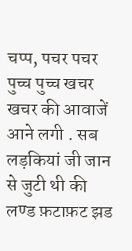चप्प, पचर पचर पुच्च पुच्च खचर खचर की आवाजें आने लगी . सब लड़कियां जी जान से जुटी थी की लण्ड फ़टाफ़ट झड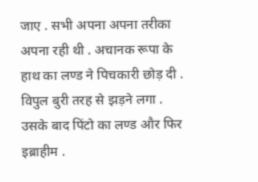जाए . सभी अपना अपना तरीका अपना रही थी . अचानक रूपा के हाथ का लण्ड ने पिचकारी छोड़ दी . विपुल बुरी तरह से झड़ने लगा . उसके बाद पिंटो का लण्ड और फिर इब्राहीम .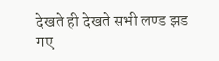देखते ही देखते सभी लण्ड झड गए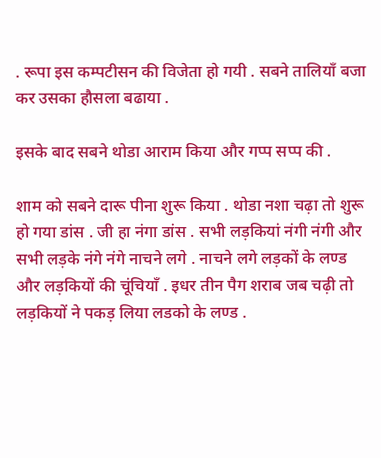. रूपा इस कम्पटीसन की विजेता हो गयी . सबने तालियाँ बजा कर उसका हौसला बढाया .

इसके बाद सबने थोडा आराम किया और गप्प सप्प की .

शाम को सबने दारू पीना शुरू किया . थोडा नशा चढ़ा तो शुरू हो गया डांस . जी हा नंगा डांस . सभी लड़कियां नंगी नंगी और सभी लड़के नंगे नंगे नाचने लगे . नाचने लगे लड़कों के लण्ड और लड़कियों की चूंचियाँ . इधर तीन पैग शराब जब चढ़ी तो लड़कियों ने पकड़ लिया लडको के लण्ड .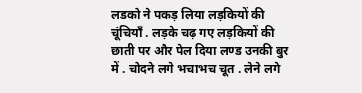लडको ने पकड़ लिया लड़कियों की चूंचियाँ . लड़के चढ़ गए लड़कियों की छाती पर और पेल दिया लण्ड उनकी बुर में . चोदने लगे भचाभच चूत . लेने लगे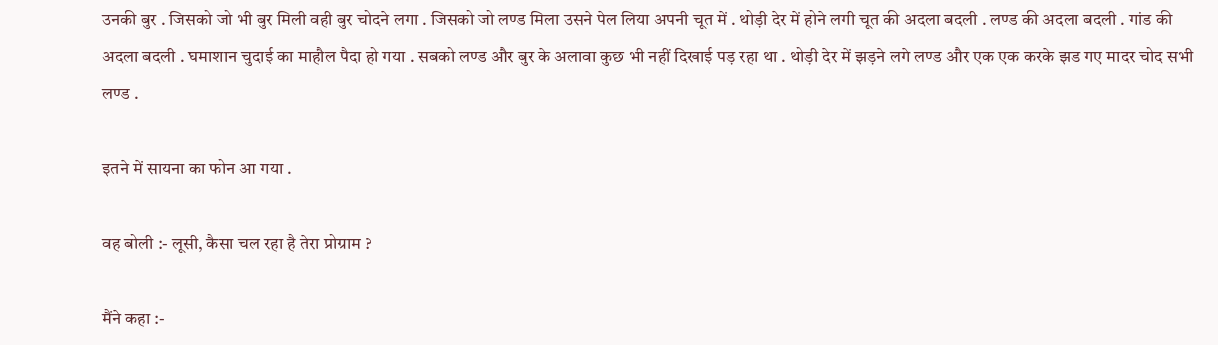उनकी बुर . जिसको जो भी बुर मिली वही बुर चोदने लगा . जिसको जो लण्ड मिला उसने पेल लिया अपनी चूत में . थोड़ी देर में होने लगी चूत की अदला बदली . लण्ड की अदला बदली . गांड की अदला बदली . घमाशान चुदाई का माहौल पैदा हो गया . सबको लण्ड और बुर के अलावा कुछ भी नहीं दिखाई पड़ रहा था . थोड़ी देर में झड़ने लगे लण्ड और एक एक करके झड गए मादर चोद सभी लण्ड .

इतने में सायना का फोन आ गया .

वह बोली :- लूसी, कैसा चल रहा है तेरा प्रोग्राम ?

मैंने कहा :-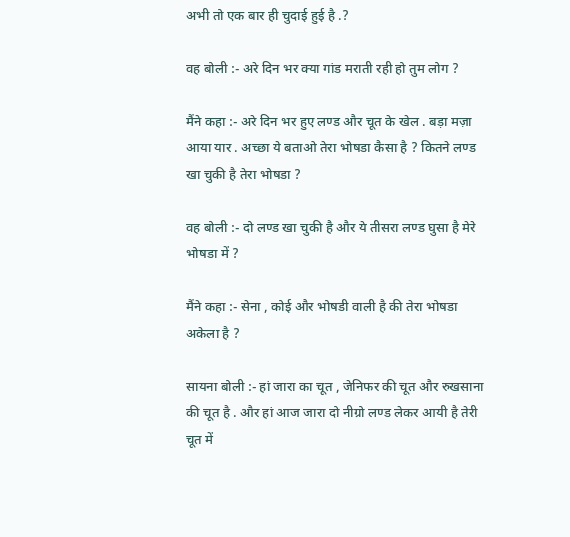अभी तो एक बार ही चुदाई हुई है .?

वह बोली :- अरे दिन भर क्या गांड मराती रही हो तुम लोग ?

मैंने कहा :- अरे दिन भर हुए लण्ड और चूत के खेल . बड़ा मज़ा आया यार . अच्छा ये बताओ तेरा भोषडा कैसा है ? कितने लण्ड खा चुकी है तेरा भोषडा ?

वह बोली :- दो लण्ड खा चुकी है और ये तीसरा लण्ड घुसा है मेरे भोषडा में ?

मैंने कहा :- सेना , कोई और भोषडी वाली है की तेरा भोषडा अकेला है ?

सायना बोली :- हां जारा का चूत , जेनिफर की चूत और रुखसाना की चूत है . और हां आज जारा दो नीग्रो लण्ड लेकर आयी है तेरी चूत में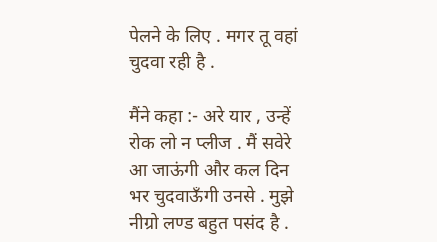पेलने के लिए . मगर तू वहां चुदवा रही है .

मैंने कहा :- अरे यार , उन्हें रोक लो न प्लीज . मैं सवेरे आ जाऊंगी और कल दिन भर चुदवाऊँगी उनसे . मुझे नीग्रो लण्ड बहुत पसंद है .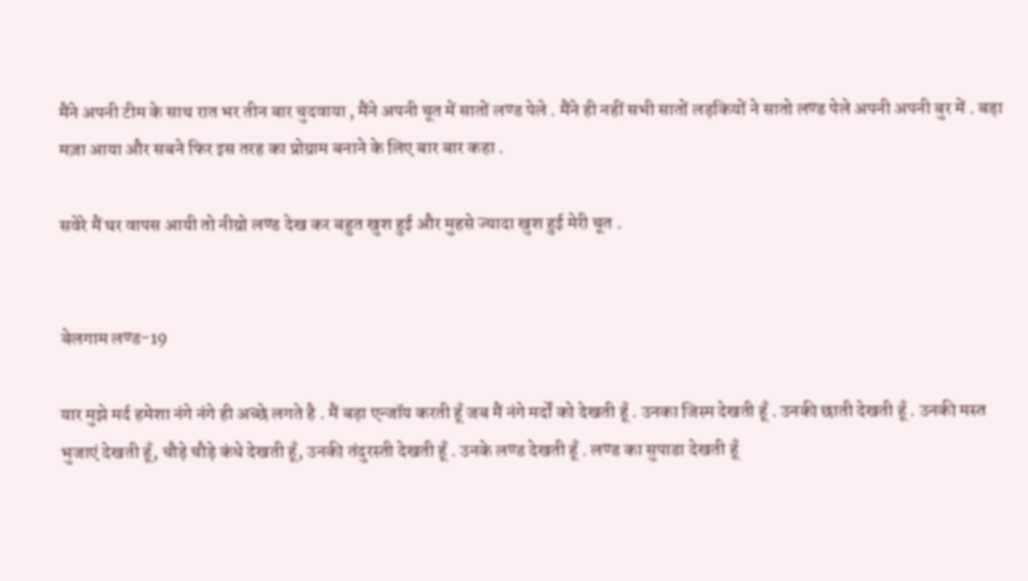मैंने अपनी टीम के साथ रात भर तीन बार चुदवाया , मैंने अपनी चूत में सातों लण्ड पेले . मैंने ही नहीं सभी सातों लड़कियों ने सातो लण्ड पेले अपनी अपनी बुर में . बड़ा मज़ा आया और सबने फिर इस तरह का प्रोग्राम बनाने के लिए बार बार कहा .

सवेरे मैं घर वापस आयी तो नीग्रो लण्ड देख कर बहुत खुश हुई और मुहसे ज्यादा खुश हुई मेरी चूत .


बेलगाम लण्ड-19

यार मुझे मर्द हमेशा नंगे नंगे ही अच्छे लगते है . मैं बड़ा एन्जॉय करती हूँ जब मैं नंगे मर्दों को देखती हूँ . उनका जिस्म देखती हूँ . उनकी छाती देखती हूँ . उनकी मस्त भुजाएं देखती हूँ, चौड़े चौड़े कंधे देखती हूँ, उनकी तंदुरस्ती देखती हूँ . उनके लण्ड देखती हूँ . लण्ड का सुपाडा देखती हूँ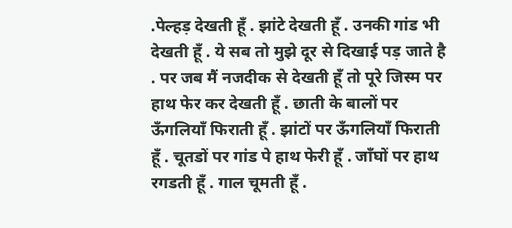.पेल्हड़ देखती हूँ . झांटे देखती हूँ . उनकी गांड भी देखती हूँ . ये सब तो मुझे दूर से दिखाई पड़ जाते है . पर जब मैं नजदीक से देखती हूँ तो पूरे जिस्म पर हाथ फेर कर देखती हूँ . छाती के बालों पर ऊँगलियाँ फिराती हूँ . झांटों पर ऊँगलियाँ फिराती हूँ . चूतडों पर गांड पे हाथ फेरी हूँ . जाँघों पर हाथ रगडती हूँ . गाल चूमती हूँ .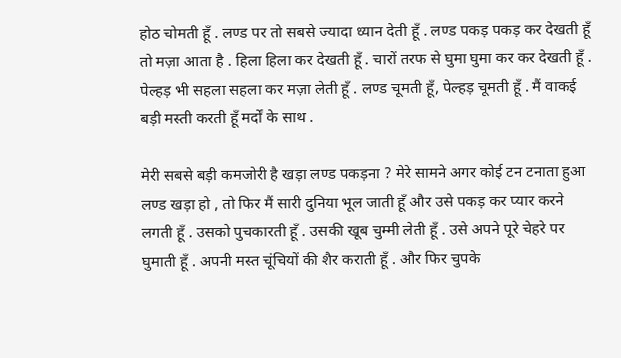होठ चोमती हूँ . लण्ड पर तो सबसे ज्यादा ध्यान देती हूँ . लण्ड पकड़ पकड़ कर देखती हूँ तो मज़ा आता है . हिला हिला कर देखती हूँ . चारों तरफ से घुमा घुमा कर कर देखती हूँ . पेल्हड़ भी सहला सहला कर मज़ा लेती हूँ . लण्ड चूमती हूँ, पेल्हड़ चूमती हूँ . मैं वाकई बड़ी मस्ती करती हूँ मर्दों के साथ .

मेरी सबसे बड़ी कमजोरी है खड़ा लण्ड पकड़ना ? मेरे सामने अगर कोई टन टनाता हुआ लण्ड खड़ा हो , तो फिर मैं सारी दुनिया भूल जाती हूँ और उसे पकड़ कर प्यार करने लगती हूँ . उसको पुचकारती हूँ . उसकी खूब चुम्मी लेती हूँ . उसे अपने पूरे चेहरे पर घुमाती हूँ . अपनी मस्त चूंचियों की शैर कराती हूँ . और फिर चुपके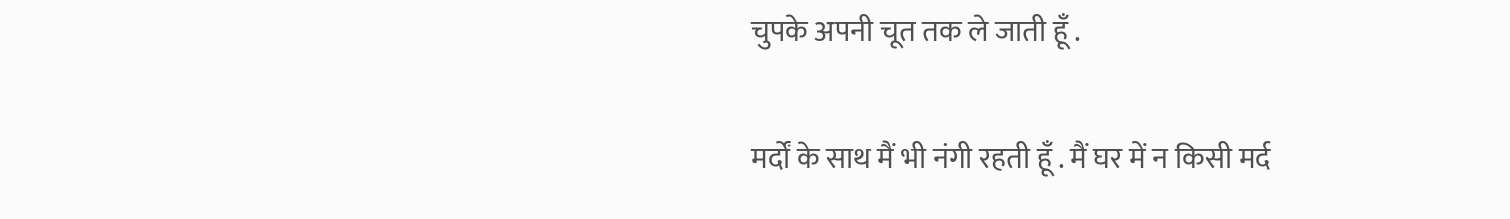चुपके अपनी चूत तक ले जाती हूँ .

मर्दों के साथ मैं भी नंगी रहती हूँ . मैं घर में न किसी मर्द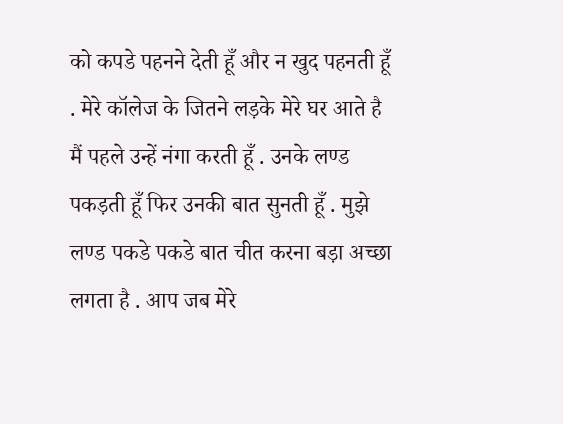को कपडे पहनने देती हूँ और न खुद पहनती हूँ . मेरे कॉलेज के जितने लड़के मेरे घर आते है मैं पहले उन्हें नंगा करती हूँ . उनके लण्ड पकड़ती हूँ फिर उनकी बात सुनती हूँ . मुझे लण्ड पकडे पकडे बात चीत करना बड़ा अच्छा लगता है . आप जब मेरे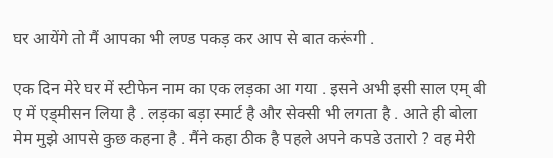घर आयेंगे तो मैं आपका भी लण्ड पकड़ कर आप से बात करूंगी .

एक दिन मेरे घर में स्टीफेन नाम का एक लड़का आ गया . इसने अभी इसी साल एम् बी ए में एड्मीसन लिया है . लड़का बड़ा स्मार्ट है और सेक्सी भी लगता है . आते ही बोला मेम मुझे आपसे कुछ कहना है . मैंने कहा ठीक है पहले अपने कपडे उतारो ? वह मेरी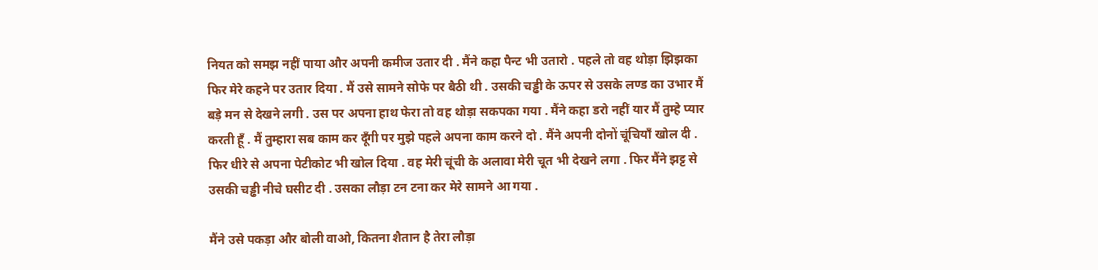नियत को समझ नहीं पाया और अपनी कमीज उतार दी . मैंने कहा पैन्ट भी उतारो . पहले तो वह थोड़ा झिझका फिर मेरे कहने पर उतार दिया . मैं उसे सामने सोफे पर बैठी थी . उसकी चड्ढी के ऊपर से उसके लण्ड का उभार मैं बड़े मन से देखने लगी . उस पर अपना हाथ फेरा तो वह थोड़ा सकपका गया . मैंने कहा डरो नहीं यार मैं तुम्हे प्यार करती हूँ . मैं तुम्हारा सब काम कर दूँगी पर मुझे पहले अपना काम करने दो . मैंने अपनी दोनों चूंचियाँ खोल दी . फिर धीरे से अपना पेटीकोट भी खोल दिया . वह मेरी चूंची के अलावा मेरी चूत भी देखने लगा . फिर मैंने झट्ट से उसकी चड्ढी नीचे घसीट दी . उसका लौड़ा टन टना कर मेरे सामने आ गया .

मैंने उसे पकड़ा और बोली वाओ, कितना शैतान है तेरा लौड़ा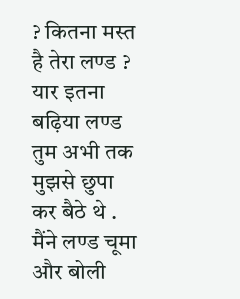? कितना मस्त है तेरा लण्ड ? यार इतना बढ़िया लण्ड तुम अभी तक मुझसे छुपा कर बैठे थे . मैंने लण्ड चूमा और बोली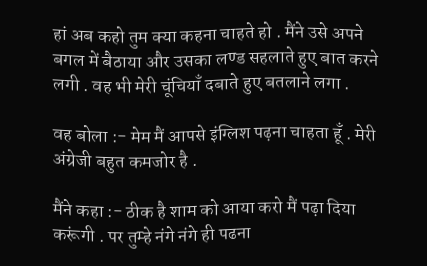हां अब कहो तुम क्या कहना चाहते हो . मैंने उसे अपने बगल में बैठाया और उसका लण्ड सहलाते हुए बात करने लगी . वह भी मेरी चूंचियाँ दबाते हुए बतलाने लगा .

वह बोला :- मेम मैं आपसे इंग्लिश पढ़ना चाहता हूँ . मेरी अंग्रेजी बहुत कमजोर है .

मैंने कहा :- ठीक है शाम को आया करो मैं पढ़ा दिया करूंगी . पर तुम्हे नंगे नंगे ही पढना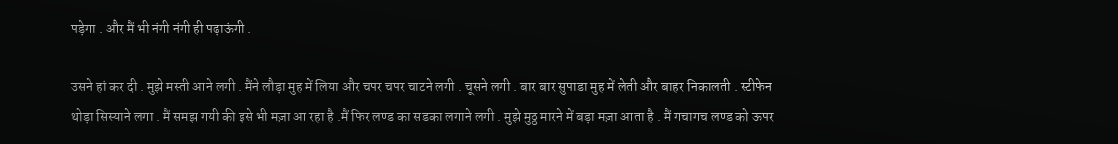पड़ेगा . और मैं भी नंगी नंगी ही पढ़ाऊंगी .

उसने हां कर दी . मुझे मस्ती आने लगी . मैंने लौड़ा मुह में लिया और चपर चपर चाटने लगी . चूसने लगी . बार बार सुपाडा मुह में लेती और बाहर निकालती . स्टीफेन थोड़ा सिस्याने लगा . मैं समझ गयी की इसे भी मज़ा आ रहा है .मैं फिर लण्ड का सडका लगाने लगी . मुझे मुठ्ठ मारने में बड़ा मज़ा आता है . मैं गचागच लण्ड को ऊपर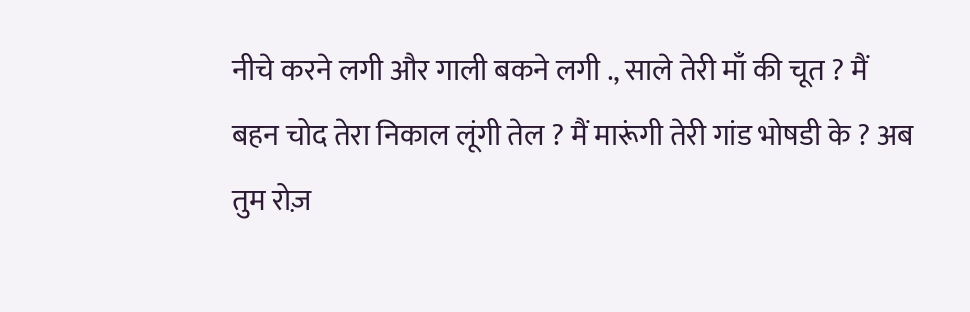नीचे करने लगी और गाली बकने लगी ., साले तेरी माँ की चूत ? मैं बहन चोद तेरा निकाल लूंगी तेल ? मैं मारूंगी तेरी गांड भोषडी के ? अब तुम रोज़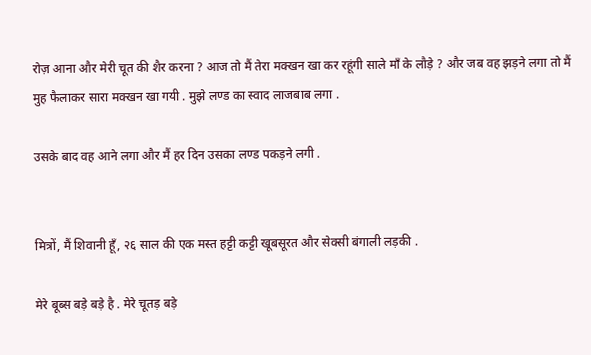रोज़ आना और मेरी चूत की शैर करना ? आज तो मैं तेरा मक्खन खा कर रहूंगी साले माँ के लौड़े ? और जब वह झड़ने लगा तो मैं मुह फैलाकर सारा मक्खन खा गयी . मुझे लण्ड का स्वाद लाजबाब लगा .

उसके बाद वह आने लगा और मैं हर दिन उसका लण्ड पकड़ने लगी .


मित्रों, मैं शिवानी हूँ, २६ साल की एक मस्त हट्टी कट्टी खूबसूरत और सेक्सी बंगाली लड़की .

मेरे बूब्स बड़े बड़े है . मेरे चूतड़ बड़े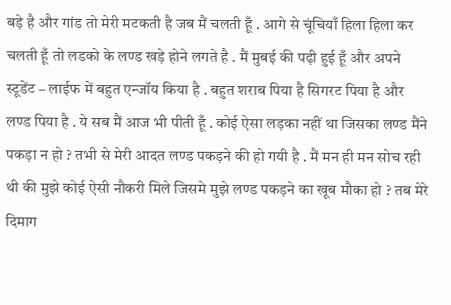बड़े है और गांड तो मेरी मटकती है जब मैं चलती हूँ . आगे से चूंचियाँ हिला हिला कर चलती हूँ तो लडको के लण्ड खड़े होने लगते है . मैं मुबई की पढ़ी हुई हूँ और अपने स्टूडेंट – लाईफ में बहुत एन्जॉय किया है . बहुत शराब पिया है सिगरट पिया है और लण्ड पिया है . ये सब मैं आज भी पीती हूँ . कोई ऐसा लड़का नहीं था जिसका लण्ड मैंने पकड़ा न हो ? तभी से मेरी आदत लण्ड पकड़ने की हो गयी है . मैं मन ही मन सोच रही थी की मुझे कोई ऐसी नौकरी मिले जिसमे मुझे लण्ड पकड़ने का खूब मौका हो ? तब मेरे दिमाग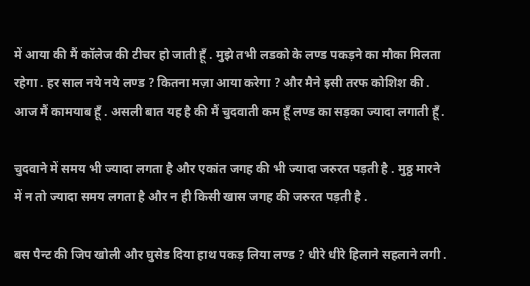में आया की मैं कॉलेज की टीचर हो जाती हूँ . मुझे तभी लडको के लण्ड पकड़ने का मौका मिलता रहेगा . हर साल नये नये लण्ड ? कितना मज़ा आया करेगा ? और मैने इसी तरफ कोशिश की . आज मैं कामयाब हूँ . असली बात यह है की मैं चुदवाती कम हूँ लण्ड का सड़का ज्यादा लगाती हूँ .

चुदवाने में समय भी ज्यादा लगता है और एकांत जगह की भी ज्यादा जरुरत पड़ती है . मुठ्ठ मारने में न तो ज्यादा समय लगता है और न ही किसी खास जगह की जरुरत पड़ती है .

बस पैन्ट की जिप खोली और घुसेड दिया हाथ पकड़ लिया लण्ड ? धीरे धीरे हिलाने सहलाने लगी .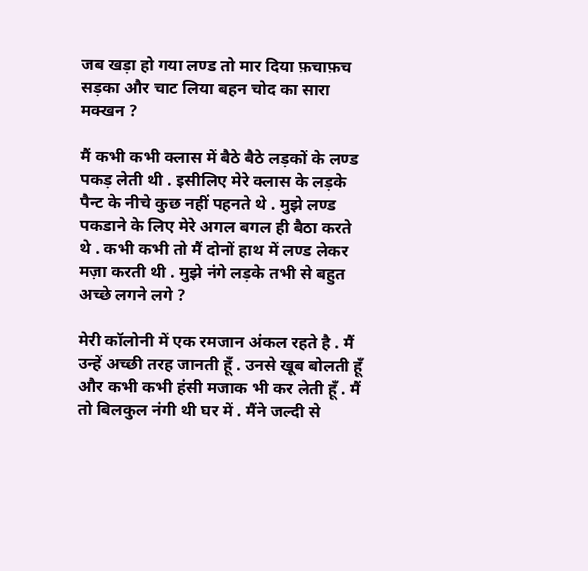जब खड़ा हो गया लण्ड तो मार दिया फ़चाफ़च सड़का और चाट लिया बहन चोद का सारा मक्खन ?

मैं कभी कभी क्लास में बैठे बैठे लड़कों के लण्ड पकड़ लेती थी . इसीलिए मेरे क्लास के लड़के पैन्ट के नीचे कुछ नहीं पहनते थे . मुझे लण्ड पकडाने के लिए मेरे अगल बगल ही बैठा करते थे . कभी कभी तो मैं दोनों हाथ में लण्ड लेकर मज़ा करती थी . मुझे नंगे लड़के तभी से बहुत अच्छे लगने लगे ?

मेरी कॉलोनी में एक रमजान अंकल रहते है . मैं उन्हें अच्छी तरह जानती हूँ . उनसे खूब बोलती हूँ और कभी कभी हंसी मजाक भी कर लेती हूँ . मैं तो बिलकुल नंगी थी घर में . मैंने जल्दी से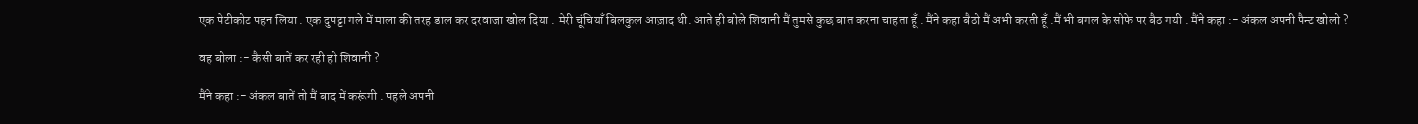एक पेटीकोट पहन लिया . एक दुपट्टा गले में माला की तरह डाल कर दरवाजा खोल दिया . मेरी चूंचियाँ बिलकुल आज़ाद थी. आते ही बोले शिवानी मैं तुमसे कुछ बात करना चाहता हूँ . मैंने कहा बैठो मैं अभी करती हूँ .मैं भी बगल के सोफे पर बैठ गयी . मैंने कहा :- अंकल अपनी पैन्ट खोलो ?

वह बोला :- कैसी बातें कर रही हो शिवानी ?

मैंने कहा :- अंकल बातें तो मैं बाद में करूंगी . पहले अपनी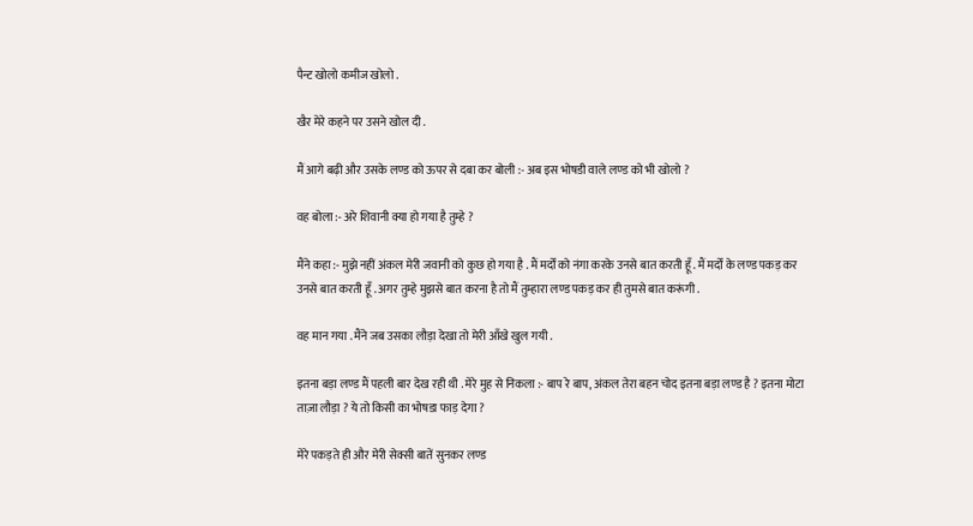पैन्ट खोलो कमीज खोलो .

खैर मेरे कहने पर उसने खोल दी .

मैं आगे बढ़ी और उसके लण्ड को ऊपर से दबा कर बोली :- अब इस भोषडी वाले लण्ड को भी खोलो ?

वह बोला :- अरे शिवानी क्या हो गया है तुम्हे ?

मैंने कहा :- मुझे नहीं अंकल मेरी जवानी को कुछ हो गया है . मैं मर्दों को नंगा करके उनसे बात करती हूँ . मैं मर्दों के लण्ड पकड़ कर उनसे बात करती हूँ . अगर तुम्हे मुझसे बात करना है तो मैं तुम्हारा लण्ड पकड़ कर ही तुमसे बात करूंगी .

वह मान गया . मैंने जब उसका लौड़ा देखा तो मेरी आँखे खुल गयी .

इतना बड़ा लण्ड मैं पहली बार देख रही थी . मेरे मुह से निकला :- बाप रे बाप, अंकल तेरा बहन चोद इतना बड़ा लण्ड है ? इतना मोटा ताज़ा लौड़ा ? ये तो किसी का भोषडा फाड़ देगा ?

मेरे पकड़ते ही और मेरी सेक्सी बातें सुनकर लण्ड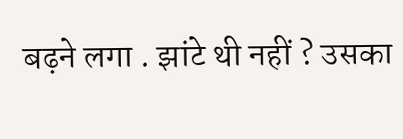बढ़ने लगा . झांटे थी नहीं ? उसका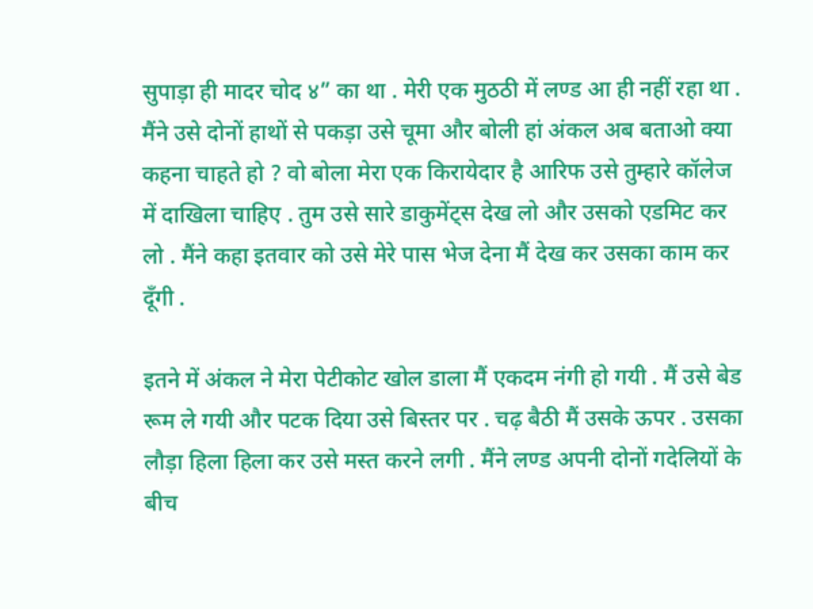सुपाड़ा ही मादर चोद ४” का था . मेरी एक मुठठी में लण्ड आ ही नहीं रहा था . मैंने उसे दोनों हाथों से पकड़ा उसे चूमा और बोली हां अंकल अब बताओ क्या कहना चाहते हो ? वो बोला मेरा एक किरायेदार है आरिफ उसे तुम्हारे कॉलेज में दाखिला चाहिए . तुम उसे सारे डाकुमेंट्स देख लो और उसको एडमिट कर लो . मैंने कहा इतवार को उसे मेरे पास भेज देना मैं देख कर उसका काम कर दूँगी .

इतने में अंकल ने मेरा पेटीकोट खोल डाला मैं एकदम नंगी हो गयी . मैं उसे बेड रूम ले गयी और पटक दिया उसे बिस्तर पर . चढ़ बैठी मैं उसके ऊपर . उसका लौड़ा हिला हिला कर उसे मस्त करने लगी . मैंने लण्ड अपनी दोनों गदेलियों के बीच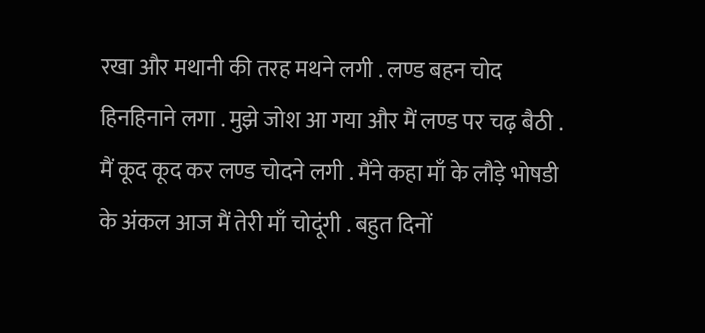रखा और मथानी की तरह मथने लगी . लण्ड बहन चोद हिनहिनाने लगा . मुझे जोश आ गया और मैं लण्ड पर चढ़ बैठी . मैं कूद कूद कर लण्ड चोदने लगी . मैंने कहा माँ के लौड़े भोषडी के अंकल आज मैं तेरी माँ चोदूंगी . बहुत दिनों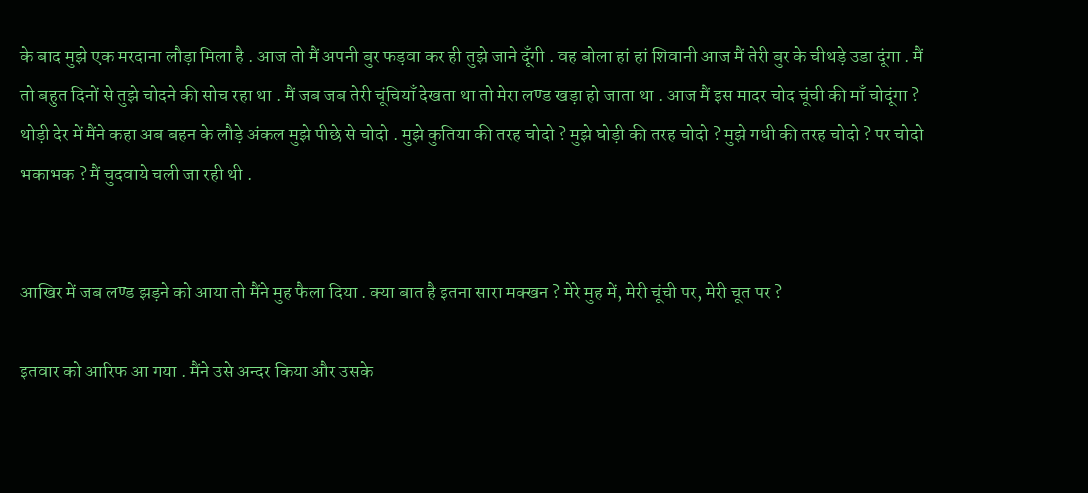के बाद मुझे एक मरदाना लौड़ा मिला है . आज तो मैं अपनी बुर फड़वा कर ही तुझे जाने दूँगी . वह बोला हां हां शिवानी आज मैं तेरी बुर के चीथड़े उडा दूंगा . मैं तो बहुत दिनों से तुझे चोदने की सोच रहा था . मैं जब जब तेरी चूंचियाँ देखता था तो मेरा लण्ड खड़ा हो जाता था . आज मैं इस मादर चोद चूंची की माँ चोदूंगा ? थोड़ी देर में मैंने कहा अब बहन के लौड़े अंकल मुझे पीछे से चोदो . मुझे कुतिया की तरह चोदो ? मुझे घोड़ी की तरह चोदो ? मुझे गधी की तरह चोदो ? पर चोदो भकाभक ? मैं चुदवाये चली जा रही थी .


आखिर में जब लण्ड झड़ने को आया तो मैंने मुह फैला दिया . क्या बात है इतना सारा मक्खन ? मेरे मुह में, मेरी चूंची पर, मेरी चूत पर ?

इतवार को आरिफ आ गया . मैंने उसे अन्दर किया और उसके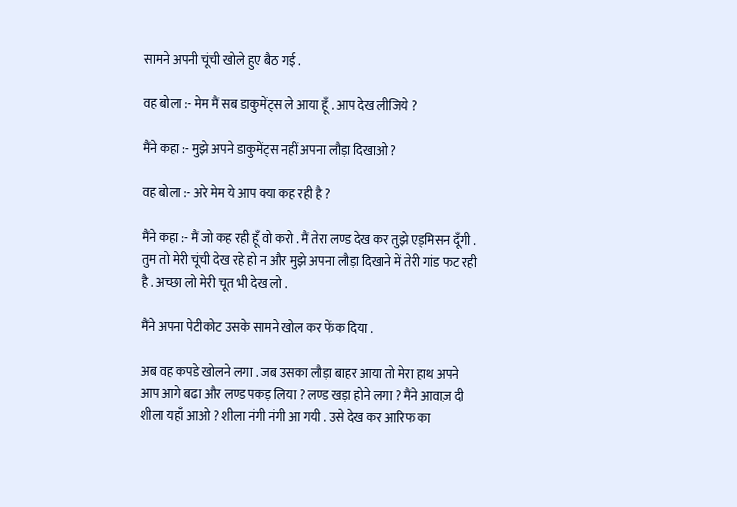सामने अपनी चूंची खोले हुए बैठ गई .

वह बोला :- मेम मैं सब डाकुमेंट्स ले आया हूँ . आप देख लीजिये ?

मैंने कहा :- मुझे अपने डाकुमेंट्स नहीं अपना लौड़ा दिखाओ ?

वह बोला :- अरे मेम ये आप क्या कह रही है ?

मैंने कहा :- मैं जो कह रही हूँ वो करो . मैं तेरा लण्ड देख कर तुझे एड्मिसन दूँगी . तुम तो मेरी चूंची देख रहे हो न और मुझे अपना लौड़ा दिखाने में तेरी गांड फट रही है . अच्छा लो मेरी चूत भी देख लो .

मैंने अपना पेटीकोट उसके सामने खोल कर फेंक दिया .

अब वह कपडे खोलने लगा . जब उसका लौड़ा बाहर आया तो मेरा हाथ अपने आप आगे बढा और लण्ड पकड़ लिया ? लण्ड खड़ा होने लगा ? मैंने आवाज़ दी शीला यहाँ आओ ? शीला नंगी नंगी आ गयी . उसे देख कर आरिफ का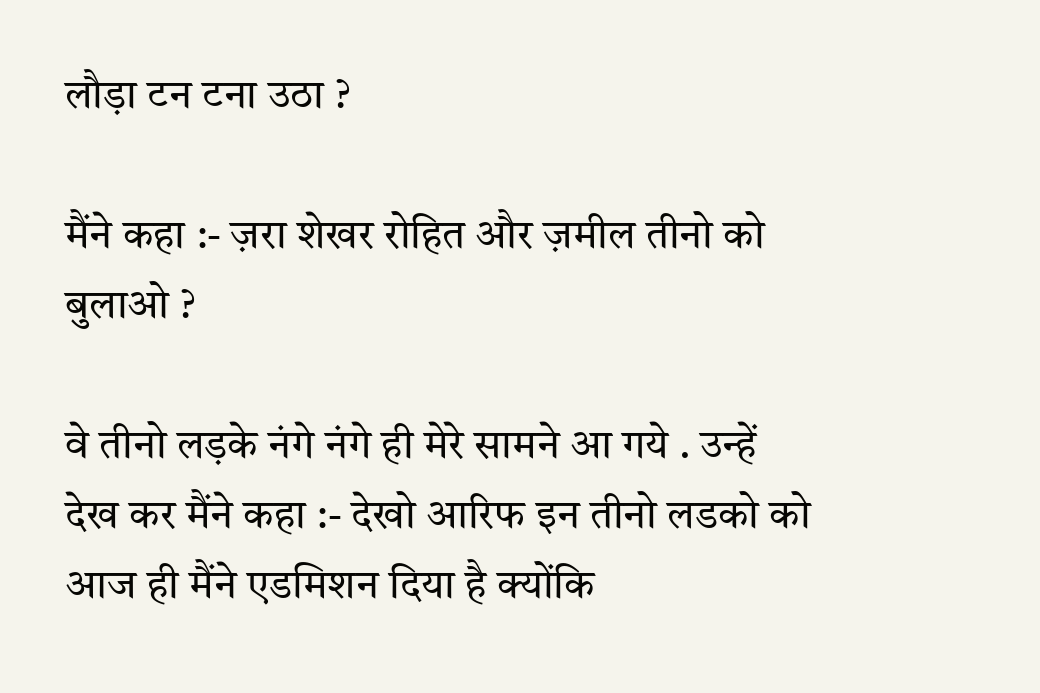लौड़ा टन टना उठा ?

मैंने कहा :- ज़रा शेखर रोहित और ज़मील तीनो को बुलाओ ?

वे तीनो लड़के नंगे नंगे ही मेरे सामने आ गये . उन्हें देख कर मैंने कहा :- देखो आरिफ इन तीनो लडको को आज ही मैंने एडमिशन दिया है क्योंकि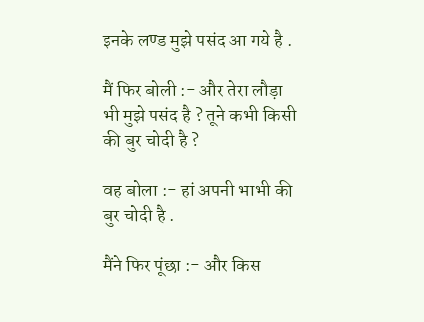इनके लण्ड मुझे पसंद आ गये है .

मैं फिर बोली :- और तेरा लौड़ा भी मुझे पसंद है ? तूने कभी किसी की बुर चोदी है ?

वह बोला :- हां अपनी भाभी की बुर चोदी है .

मैंने फिर पूंछा :- और किस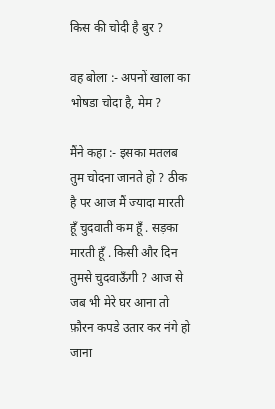किस की चोदी है बुर ?

वह बोला :- अपनों खाला का भोषडा चोदा है, मेम ?

मैंने कहा :- इसका मतलब तुम चोदना जानते हो ? ठीक है पर आज मैं ज्यादा मारती हूँ चुदवाती कम हूँ . सड़का मारती हूँ . किसी और दिन तुमसे चुदवाऊँगी ? आज से जब भी मेरे घर आना तो फ़ौरन कपडे उतार कर नंगे हो जाना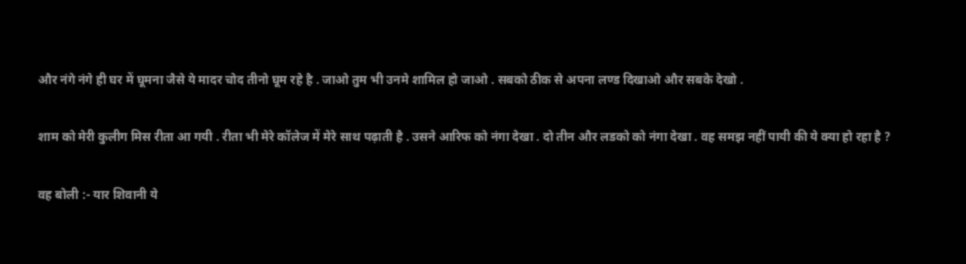और नंगे नंगे ही घर में घूमना जैसे ये मादर चोद तीनो घूम रहे है . जाओ तुम भी उनमे शामिल हो जाओ . सबको ठीक से अपना लण्ड दिखाओ और सबके देखो .

शाम को मेरी कुलीग मिस रीता आ गयी . रीता भी मेरे कॉलेज में मेरे साथ पढ़ाती है . उसने आरिफ को नंगा देखा . दो तीन और लडको को नंगा देखा . वह समझ नहीं पायी की ये क्या हो रहा है ?

वह बोली :- यार शिवानी ये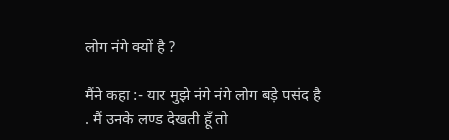लोग नंगे क्यों है ?

मैंने कहा :- यार मुझे नंगे नंगे लोग बड़े पसंद है . मैं उनके लण्ड देखती हूँ तो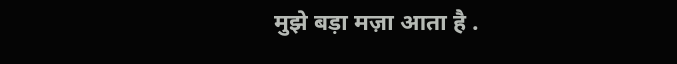मुझे बड़ा मज़ा आता है .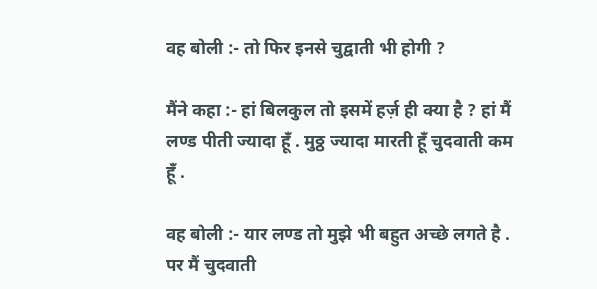वह बोली :- तो फिर इनसे चुद्वाती भी होगी ?

मैंने कहा :- हां बिलकुल तो इसमें हर्ज़ ही क्या है ? हां मैं लण्ड पीती ज्यादा हूँ . मुठ्ठ ज्यादा मारती हूँ चुदवाती कम हूँ .

वह बोली :- यार लण्ड तो मुझे भी बहुत अच्छे लगते है . पर मैं चुदवाती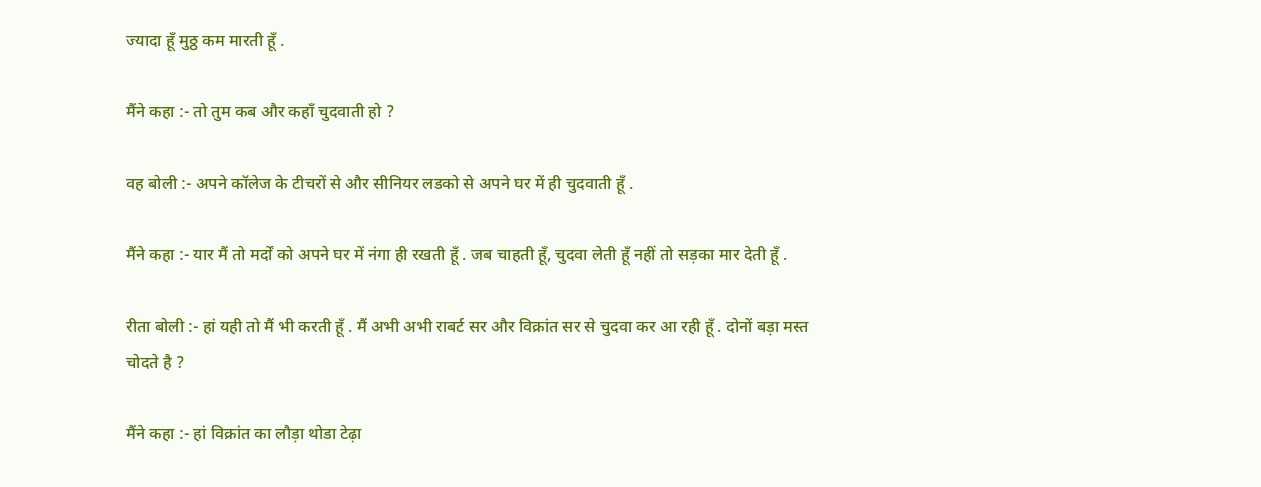ज्यादा हूँ मुठ्ठ कम मारती हूँ .

मैंने कहा :- तो तुम कब और कहाँ चुदवाती हो ?

वह बोली :- अपने कॉलेज के टीचरों से और सीनियर लडको से अपने घर में ही चुदवाती हूँ .

मैंने कहा :- यार मैं तो मर्दों को अपने घर में नंगा ही रखती हूँ . जब चाहती हूँ, चुदवा लेती हूँ नहीं तो सड़का मार देती हूँ .

रीता बोली :- हां यही तो मैं भी करती हूँ . मैं अभी अभी राबर्ट सर और विक्रांत सर से चुदवा कर आ रही हूँ . दोनों बड़ा मस्त चोदते है ?

मैंने कहा :- हां विक्रांत का लौड़ा थोडा टेढ़ा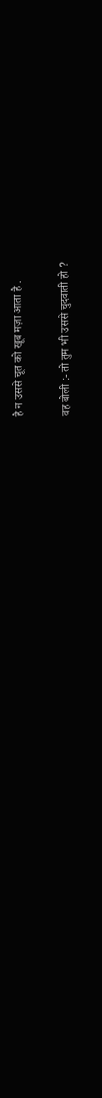है न उससे चूत को खूब मज़ा आता है .

वह बोली :- तो तुम भी उससे चुदवाती हो ?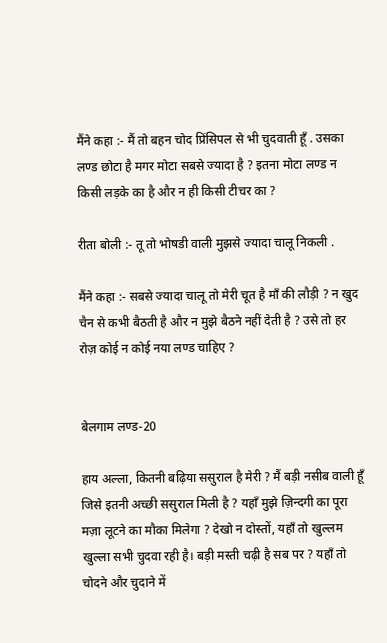मैंने कहा :- मैं तो बहन चोद प्रिंसिपल से भी चुदवाती हूँ . उसका लण्ड छोटा है मगर मोटा सबसे ज्यादा है ? इतना मोटा लण्ड न किसी लड़के का है और न ही किसी टीचर का ?

रीता बोली :- तू तो भोषडी वाली मुझसे ज्यादा चालू निकली .

मैंने कहा :- सबसे ज्यादा चालू तो मेरी चूत है माँ की लौड़ी ? न खुद चैन से कभी बैठती है और न मुझे बैठने नहीं देती है ? उसे तो हर रोज़ कोई न कोई नया लण्ड चाहिए ?


बेलगाम लण्ड-20

हाय अल्ला, कितनी बढ़िया ससुराल है मेरी ? मैं बड़ी नसीब वाली हूँ जिसे इतनी अच्छी ससुराल मिली है ? यहाँ मुझे ज़िन्दगी का पूरा मज़ा लूटने का मौका मिलेगा ? देखो न दोस्तों, यहाँ तो खुल्लम खुल्ला सभी चुदवा रही है। बड़ी मस्ती चढ़ी है सब पर ? यहाँ तो चोदने और चुदाने में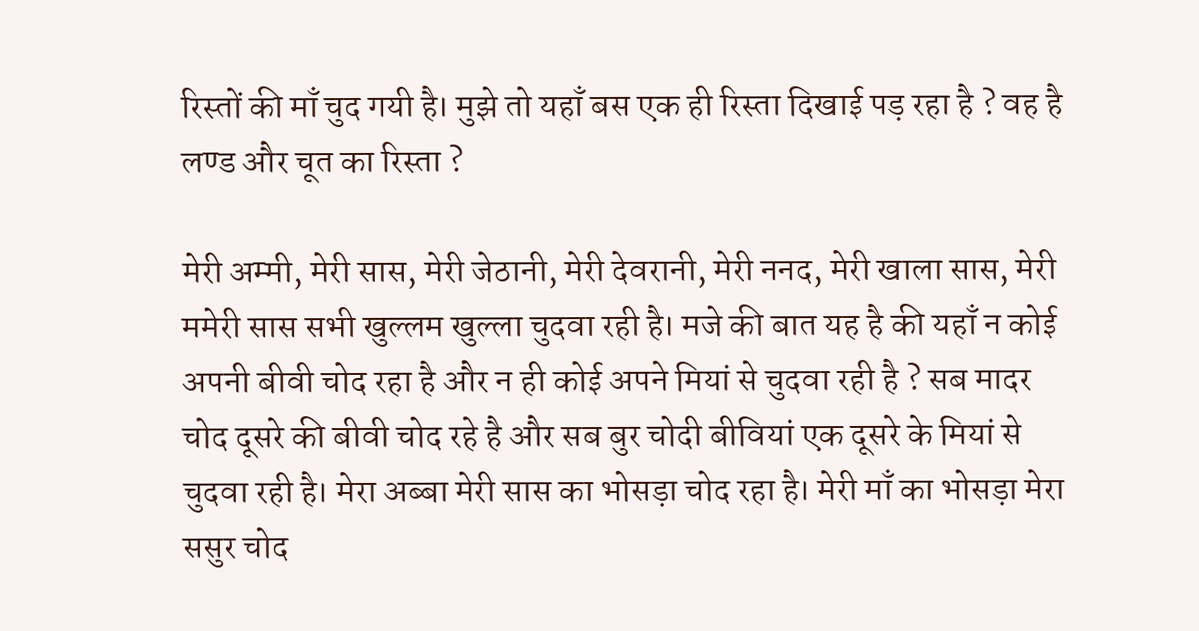रिस्तों की माँ चुद गयी है। मुझे तो यहाँ बस एक ही रिस्ता दिखाई पड़ रहा है ? वह है लण्ड और चूत का रिस्ता ?

मेरी अम्मी, मेरी सास, मेरी जेठानी, मेरी देवरानी, मेरी ननद, मेरी खाला सास, मेरी ममेरी सास सभी खुल्लम खुल्ला चुदवा रही है। मजे की बात यह है की यहाँ न कोई अपनी बीवी चोद रहा है और न ही कोई अपने मियां से चुदवा रही है ? सब मादर चोद दूसरे की बीवी चोद रहे है और सब बुर चोदी बीवियां एक दूसरे के मियां से चुदवा रही है। मेरा अब्बा मेरी सास का भोसड़ा चोद रहा है। मेरी माँ का भोसड़ा मेरा ससुर चोद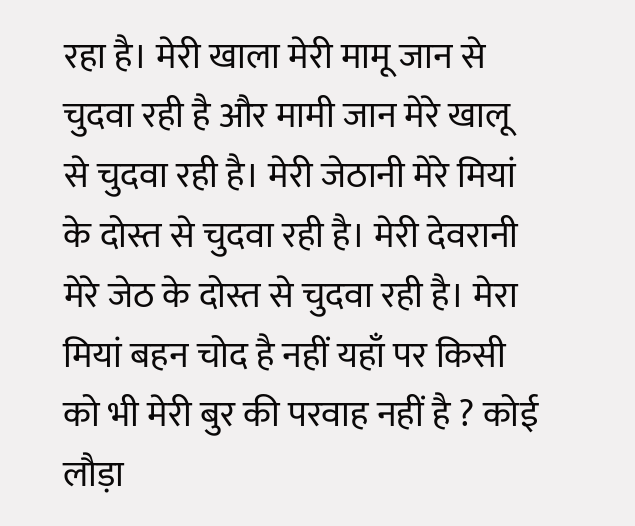रहा है। मेरी खाला मेरी मामू जान से चुदवा रही है और मामी जान मेरे खालू से चुदवा रही है। मेरी जेठानी मेरे मियां के दोस्त से चुदवा रही है। मेरी देवरानी मेरे जेठ के दोस्त से चुदवा रही है। मेरा मियां बहन चोद है नहीं यहाँ पर किसी को भी मेरी बुर की परवाह नहीं है ? कोई लौड़ा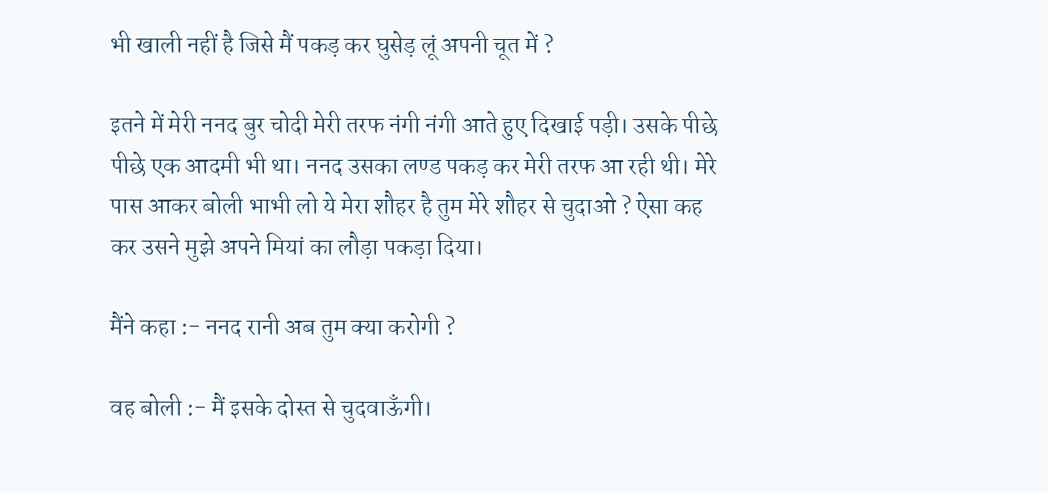भी खाली नहीं है जिसे मैं पकड़ कर घुसेड़ लूं अपनी चूत में ?

इतने में मेरी ननद बुर चोदी मेरी तरफ नंगी नंगी आते हुए दिखाई पड़ी। उसके पीछे पीछे एक आदमी भी था। ननद उसका लण्ड पकड़ कर मेरी तरफ आ रही थी। मेरे पास आकर बोली भाभी लो ये मेरा शौहर है तुम मेरे शौहर से चुदाओ ? ऐसा कह कर उसने मुझे अपने मियां का लौड़ा पकड़ा दिया।

मैंने कहा :- ननद रानी अब तुम क्या करोगी ?

वह बोली :- मैं इसके दोस्त से चुदवाऊँगी।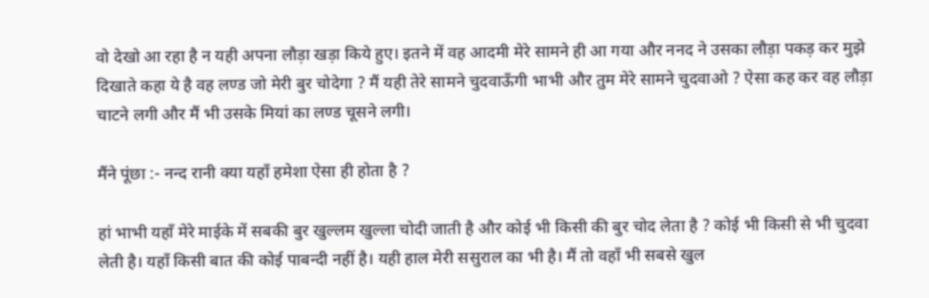वो देखो आ रहा है न यही अपना लौड़ा खड़ा किये हुए। इतने में वह आदमी मेरे सामने ही आ गया और ननद ने उसका लौड़ा पकड़ कर मुझे दिखाते कहा ये है वह लण्ड जो मेरी बुर चोदेगा ? मैं यही तेरे सामने चुदवाऊँगी भाभी और तुम मेरे सामने चुदवाओ ? ऐसा कह कर वह लौड़ा चाटने लगी और मैं भी उसके मियां का लण्ड चूसने लगी।

मैंने पूंछा :- नन्द रानी क्या यहाँ हमेशा ऐसा ही होता है ?

हां भाभी यहाँ मेरे माईके में सबकी बुर खुल्लम खुल्ला चोदी जाती है और कोई भी किसी की बुर चोद लेता है ? कोई भी किसी से भी चुदवा लेती है। यहाँ किसी बात की कोई पाबन्दी नहीं है। यही हाल मेरी ससुराल का भी है। मैं तो वहाँ भी सबसे खुल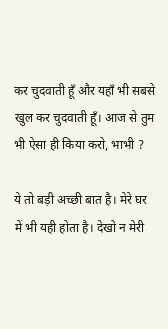कर चुदवाती हूँ और यहाँ भी सबसे खुल कर चुदवाती हूँ। आज से तुम भी ऐसा ही किया करो, भाभी ?

ये तो बड़ी अच्छी बात है। मेरे घर में भी यही होता है। देखो न मेरी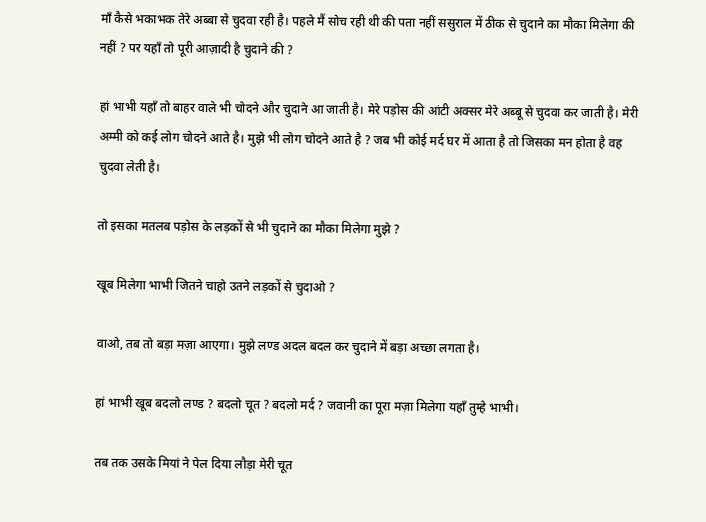माँ कैसे भकाभक तेरे अब्बा से चुदवा रही है। पहले मैं सोच रही थी की पता नहीं ससुराल में ठीक से चुदाने का मौका मिलेगा की नहीं ? पर यहाँ तो पूरी आज़ादी है चुदाने की ?

हां भाभी यहाँ तो बाहर वाले भी चोदने और चुदाने आ जाती है। मेरे पड़ोस की आंटी अक्सर मेरे अब्बू से चुदवा कर जाती है। मेरी अम्मी को कई लोग चोदने आते है। मुझे भी लोग चोदने आते है ? जब भी कोई मर्द घर में आता है तो जिसका मन होता है वह चुदवा लेती है।

तो इसका मतलब पड़ोस के लड़कों से भी चुदाने का मौका मिलेगा मुझे ?

खूब मिलेगा भाभी जितने चाहो उतने लड़कों से चुदाओ ?

वाओ, तब तो बड़ा मज़ा आएगा। मुझे लण्ड अदल बदल कर चुदाने में बड़ा अच्छा लगता है।

हां भाभी खूब बदलो लण्ड ? बदलो चूत ? बदलो मर्द ? जवानी का पूरा मज़ा मिलेगा यहाँ तुम्हे भाभी।

तब तक उसके मियां ने पेल दिया लौड़ा मेरी चूत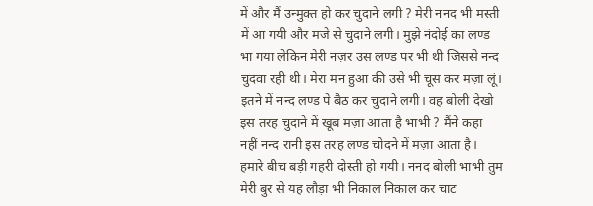में और मैं उन्मुक्त हो कर चुदाने लगी ? मेरी ननद भी मस्ती में आ गयी और मजे से चुदाने लगी। मुझे नंदोई का लण्ड भा गया लेकिन मेरी नज़र उस लण्ड पर भी थी जिससे नन्द चुदवा रही थी। मेरा मन हुआ की उसे भी चूस कर मज़ा लूं। इतने में नन्द लण्ड पे बैठ कर चुदाने लगी। वह बोली देखो इस तरह चुदाने में खूब मज़ा आता है भाभी ? मैंने कहा नहीं नन्द रानी इस तरह लण्ड चोदने में मज़ा आता है। हमारे बीच बड़ी गहरी दोस्ती हो गयी। ननद बोली भाभी तुम मेरी बुर से यह लौड़ा भी निकाल निकाल कर चाट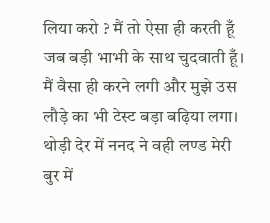लिया करो ? मैं तो ऐसा ही करती हूँ जब बड़ी भाभी के साथ चुदवाती हूँ। मैं वैसा ही करने लगी और मुझे उस लौड़े का भी टेस्ट बड़ा बढ़िया लगा। थोड़ी देर में ननद ने वही लण्ड मेरी बुर में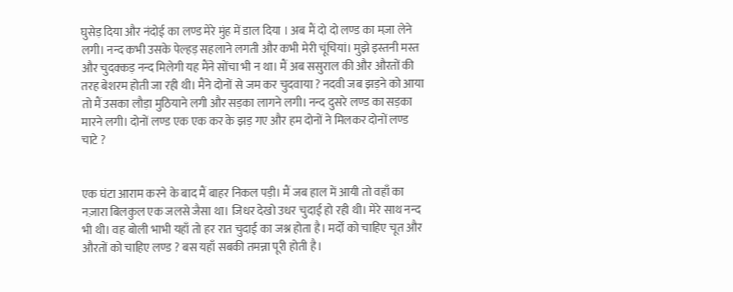घुसेड़ दिया और नंदोई का लण्ड मेरे मुंह में डाल दिया । अब मैं दो दो लण्ड का मज़ा लेने लगी। नन्द कभी उसके पेल्हड़ सहलाने लगती और कभी मेरी चूंचियां। मुझे इस्तनी मस्त और चुदक्कड़ नन्द मिलेगी यह मैंने सोंचा भी न था। मैं अब ससुराल की और औरतों की तरह बेशरम होती जा रही थी। मैंने दोनों से जम कर चुदवाया ? नदवी जब झड़ने को आया तो मैं उसका लौड़ा मुठियाने लगी और सड़का लागने लगी। नन्द दुसरे लण्ड का सड़का मारने लगी। दोनों लण्ड एक एक कर के झड़ गए और हम दोनों ने मिलकर दोनों लण्ड चाटे ?


एक घंटा आराम करने के बाद मैं बाहर निकल पड़ी। मैं जब हाल में आयी तो वहाँ का नज़ारा बिलकुल एक जलसे जैसा था। जिधर देखो उधर चुदाई हो रही थी। मेरे साथ नन्द भी थी। वह बोली भाभी यहाँ तो हर रात चुदाई का जश्न होता है। मर्दों को चाहिए चूत और औरतों को चाहिए लण्ड ? बस यहाँ सबकी तमन्ना पूरी होती है।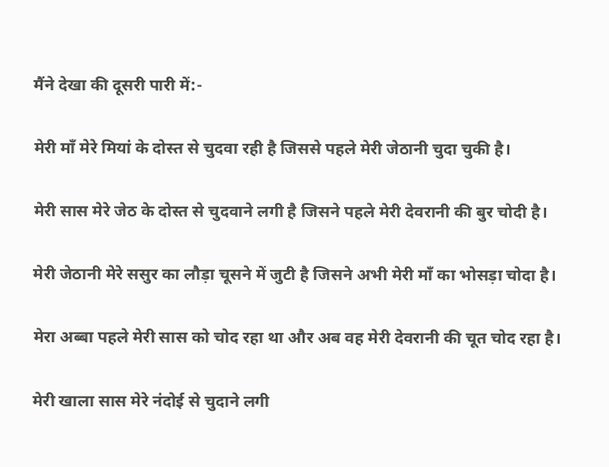मैंने देखा की दूसरी पारी में:-

मेरी माँ मेरे मियां के दोस्त से चुदवा रही है जिससे पहले मेरी जेठानी चुदा चुकी है।

मेरी सास मेरे जेठ के दोस्त से चुदवाने लगी है जिसने पहले मेरी देवरानी की बुर चोदी है।

मेरी जेठानी मेरे ससुर का लौड़ा चूसने में जुटी है जिसने अभी मेरी माँ का भोसड़ा चोदा है।

मेरा अब्बा पहले मेरी सास को चोद रहा था और अब वह मेरी देवरानी की चूत चोद रहा है।

मेरी खाला सास मेरे नंदोई से चुदाने लगी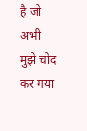है जो अभी मुझे चोद कर गया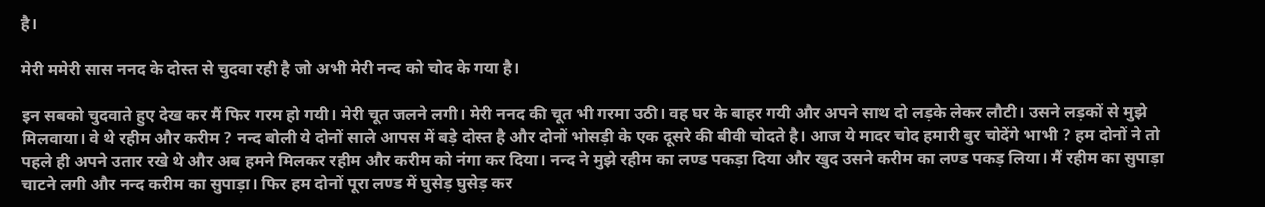है।

मेरी ममेरी सास ननद के दोस्त से चुदवा रही है जो अभी मेरी नन्द को चोद के गया है।

इन सबको चुदवाते हुए देख कर मैं फिर गरम हो गयी। मेरी चूत जलने लगी। मेरी ननद की चूत भी गरमा उठी। वह घर के बाहर गयी और अपने साथ दो लड़के लेकर लौटी। उसने लड़कों से मुझे मिलवाया। वे थे रहीम और करीम ? नन्द बोली ये दोनों साले आपस में बड़े दोस्त है और दोनों भोसड़ी के एक दूसरे की बीवी चोदते है। आज ये मादर चोद हमारी बुर चोदेंगे भाभी ? हम दोनों ने तो पहले ही अपने उतार रखे थे और अब हमने मिलकर रहीम और करीम को नंगा कर दिया। नन्द ने मुझे रहीम का लण्ड पकड़ा दिया और खुद उसने करीम का लण्ड पकड़ लिया। मैं रहीम का सुपाड़ा चाटने लगी और नन्द करीम का सुपाड़ा। फिर हम दोनों पूरा लण्ड में घुसेड़ घुसेड़ कर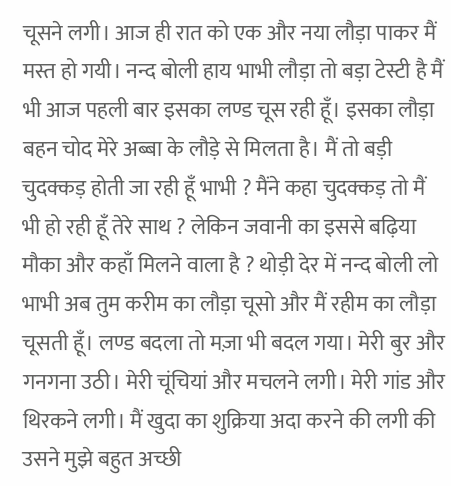चूसने लगी। आज ही रात को एक और नया लौड़ा पाकर मैं मस्त हो गयी। नन्द बोली हाय भाभी लौड़ा तो बड़ा टेस्टी है मैं भी आज पहली बार इसका लण्ड चूस रही हूँ। इसका लौड़ा बहन चोद मेरे अब्बा के लौड़े से मिलता है। मैं तो बड़ी चुदक्कड़ होती जा रही हूँ भाभी ? मैंने कहा चुदक्कड़ तो मैं भी हो रही हूँ तेरे साथ ? लेकिन जवानी का इससे बढ़िया मौका और कहाँ मिलने वाला है ? थोड़ी देर में नन्द बोली लो भाभी अब तुम करीम का लौड़ा चूसो और मैं रहीम का लौड़ा चूसती हूँ। लण्ड बदला तो मज़ा भी बदल गया। मेरी बुर और गनगना उठी। मेरी चूंचियां और मचलने लगी। मेरी गांड और थिरकने लगी। मैं खुदा का शुक्रिया अदा करने की लगी की उसने मुझे बहुत अच्छी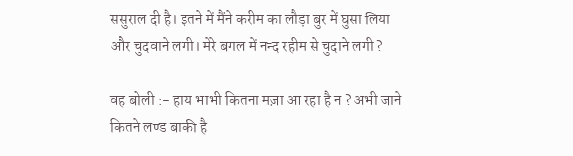ससुराल दी है। इतने में मैंने करीम का लौड़ा बुर में घुसा लिया और चुदवाने लगी। मेरे बगल में नन्द रहीम से चुदाने लगी ?

वह बोली :- हाय भाभी कितना मज़ा आ रहा है न ? अभी जाने कितने लण्ड बाकी है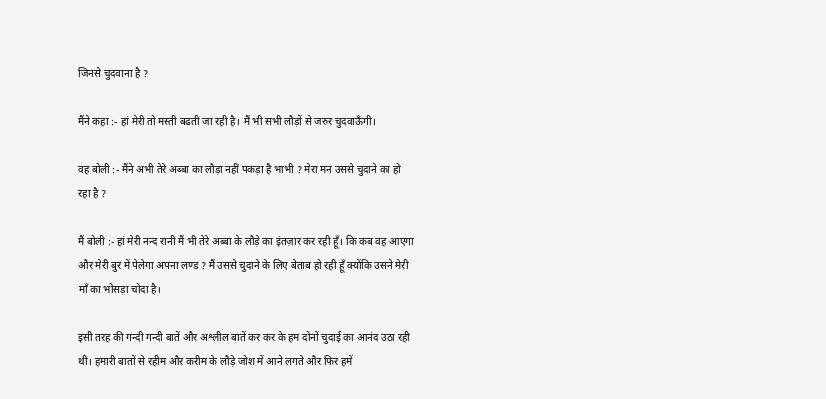जिनसे चुदवाना है ?

मैंने कहा :- हां मेरी तो मस्ती बढती जा रही है। मैं भी सभी लौड़ों से जरुर चुदवाऊँगी।

वह बोली :- मैंने अभी तेरे अब्बा का लौड़ा नहीं पकड़ा है भाभी ? मेरा मन उससे चुदाने का हो रहा है ?

मैं बोली :- हां मेरी नन्द रानी मैं भी तेरे अब्बा के लौड़े का इंतज़ार कर रही हूँ। कि कब वह आएगा और मेरी बुर में पेलेगा अपना लण्ड ? मैं उससे चुदाने के लिए बेताब हो रही हूँ क्योंकि उसने मेरी माँ का भोसड़ा चोदा है।

इसी तरह की गन्दी गन्दी बातें और अश्लील बातें कर कर के हम दोनों चुदाई का आनंद उठा रही थी। हमारी बातों से रहीम और करीम के लौड़े जोश में आने लगते और फिर हमें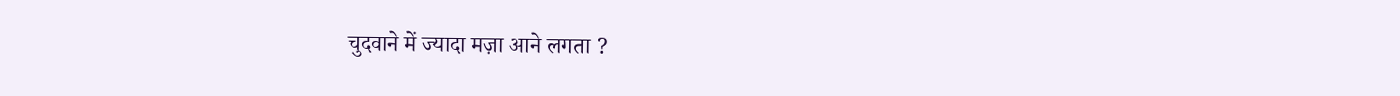चुदवाने में ज्यादा मज़ा आने लगता ?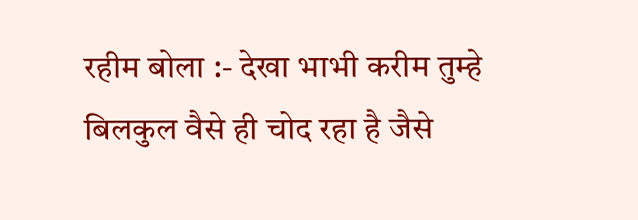रहीम बोला :- देखा भाभी करीम तुम्हे बिलकुल वैसे ही चोद रहा है जैसे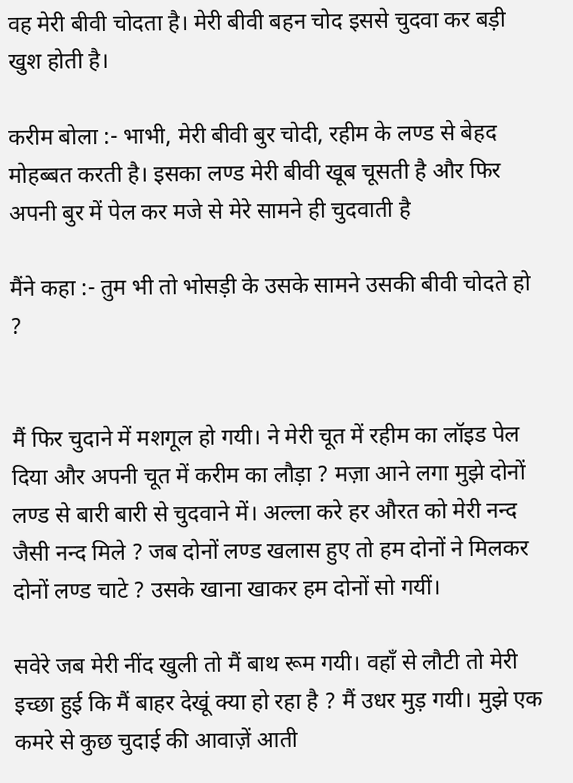वह मेरी बीवी चोदता है। मेरी बीवी बहन चोद इससे चुदवा कर बड़ी खुश होती है।

करीम बोला :- भाभी, मेरी बीवी बुर चोदी, रहीम के लण्ड से बेहद मोहब्बत करती है। इसका लण्ड मेरी बीवी खूब चूसती है और फिर अपनी बुर में पेल कर मजे से मेरे सामने ही चुदवाती है

मैंने कहा :- तुम भी तो भोसड़ी के उसके सामने उसकी बीवी चोदते हो ?


मैं फिर चुदाने में मशगूल हो गयी। ने मेरी चूत में रहीम का लॉइड पेल दिया और अपनी चूत में करीम का लौड़ा ? मज़ा आने लगा मुझे दोनों लण्ड से बारी बारी से चुदवाने में। अल्ला करे हर औरत को मेरी नन्द जैसी नन्द मिले ? जब दोनों लण्ड खलास हुए तो हम दोनों ने मिलकर दोनों लण्ड चाटे ? उसके खाना खाकर हम दोनों सो गयीं।

सवेरे जब मेरी नींद खुली तो मैं बाथ रूम गयी। वहाँ से लौटी तो मेरी इच्छा हुई कि मैं बाहर देखूं क्या हो रहा है ? मैं उधर मुड़ गयी। मुझे एक कमरे से कुछ चुदाई की आवाज़ें आती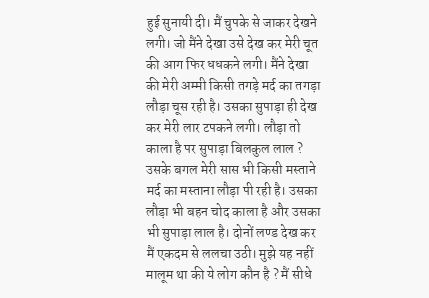हुई सुनायी दी। मैं चुपके से जाकर देखने लगी। जो मैंने देखा उसे देख कर मेरी चूत की आग फिर धधकने लगी। मैंने देखा की मेरी अम्मी किसी तगड़े मर्द का तगड़ा लौड़ा चूस रही है। उसका सुपाड़ा ही देख कर मेरी लार टपकने लगी। लौड़ा तो काला है पर सुपाड़ा बिलकुल लाल ? उसके बगल मेरी सास भी किसी मस्ताने मर्द का मस्ताना लौड़ा पी रही है। उसका लौड़ा भी बहन चोद काला है और उसका भी सुपाड़ा लाल है। दोनों लण्ड देख कर मैं एकदम से ललचा उठी। मुझे यह नहीं मालूम था की ये लोग कौन है ? मैं सीधे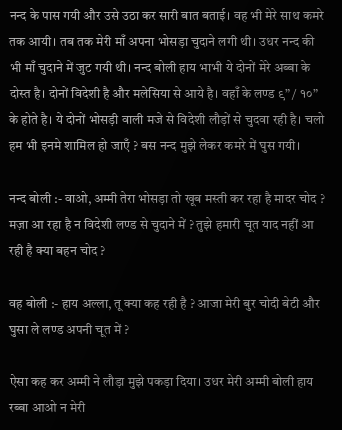नन्द के पास गयी और उसे उठा कर सारी बात बताई। वह भी मेरे साथ कमरे तक आयी। तब तक मेरी माँ अपना भोसड़ा चुदाने लगी थी। उधर नन्द की भी माँ चुदाने में जुट गयी थी। नन्द बोली हाय भाभी ये दोनों मेरे अब्बा के दोस्त है। दोनों विदेशी है और मलेसिया से आये है। वहाँ के लण्ड ९” / १०” के होते है। ये दोनों भोसड़ी वाली मजे से विदेशी लौड़ों से चुदवा रही है। चलो हम भी इनमे शामिल हो जाएँ ? बस नन्द मुझे लेकर कमरे में घुस गयी।

नन्द बोली :- वाओ, अम्मी तेरा भोसड़ा तो खूब मस्ती कर रहा है मादर चोद ? मज़ा आ रहा है न विदेशी लण्ड से चुदाने में ? तुझे हमारी चूत याद नहीं आ रही है क्या बहन चोद ?

वह बोली :- हाय अल्ला, तू क्या कह रही है ? आजा मेरी बुर चोदी बेटी और घुसा ले लण्ड अपनी चूत में ?

ऐसा कह कर अम्मी ने लौड़ा मुझे पकड़ा दिया। उधर मेरी अम्मी बोली हाय रब्बा आओ न मेरी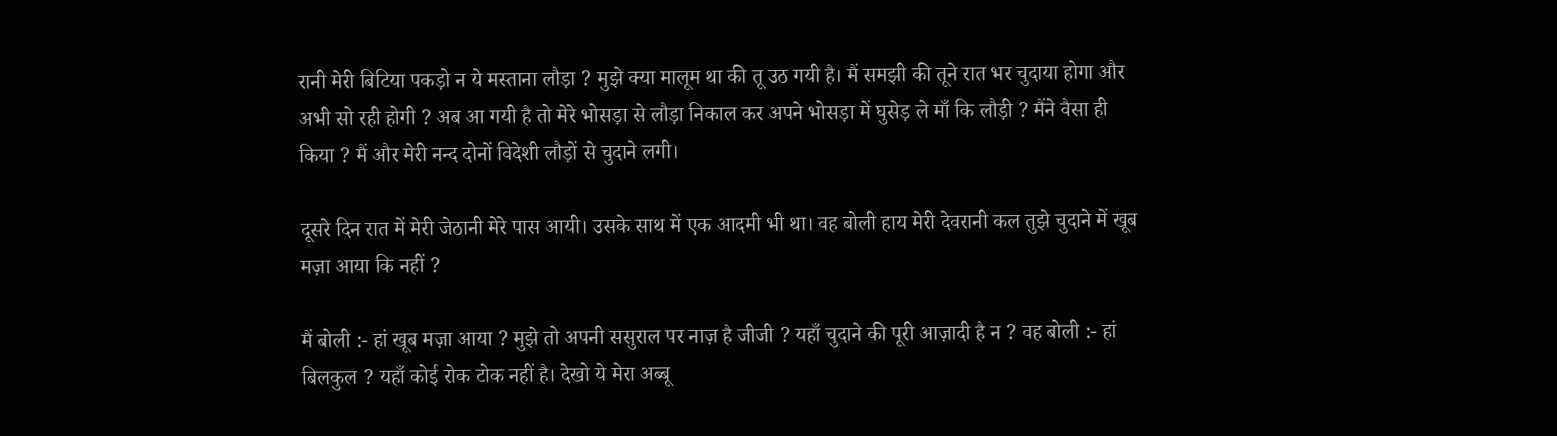रानी मेरी बिटिया पकड़ो न ये मस्ताना लौड़ा ? मुझे क्या मालूम था की तू उठ गयी है। मैं समझी की तूने रात भर चुदाया होगा और अभी सो रही होगी ? अब आ गयी है तो मेरे भोसड़ा से लौड़ा निकाल कर अपने भोसड़ा में घुसेड़ ले माँ कि लौड़ी ? मैंने वैसा ही किया ? मैं और मेरी नन्द दोनों विदेशी लौड़ों से चुदाने लगी।

दूसरे दिन रात में मेरी जेठानी मेरे पास आयी। उसके साथ में एक आदमी भी था। वह बोली हाय मेरी देवरानी कल तुझे चुदाने में खूब मज़ा आया कि नहीं ?

मैं बोली :- हां खूब मज़ा आया ? मुझे तो अपनी ससुराल पर नाज़ है जीजी ? यहाँ चुदाने की पूरी आज़ादी है न ? वह बोली :- हां बिलकुल ? यहाँ कोई रोक टोक नहीं है। देखो ये मेरा अब्बू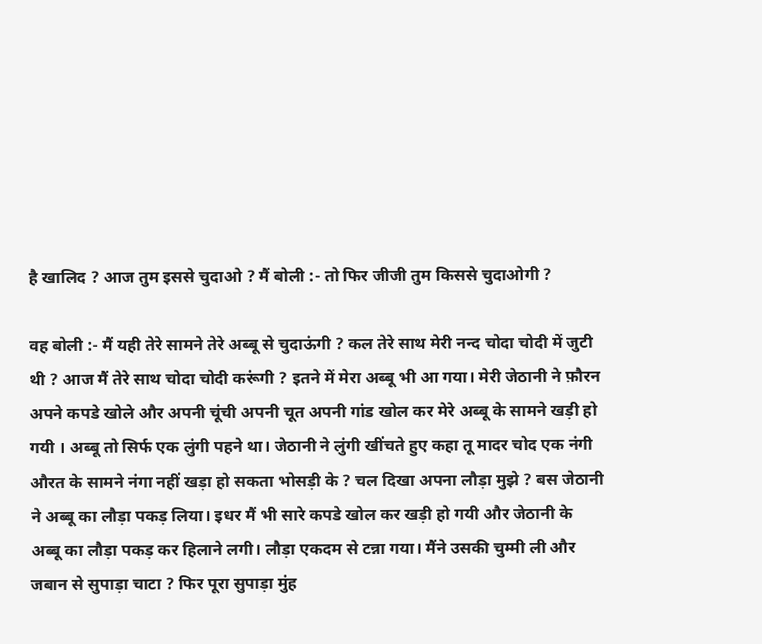है खालिद ? आज तुम इससे चुदाओ ? मैं बोली :- तो फिर जीजी तुम किससे चुदाओगी ?

वह बोली :- मैं यही तेरे सामने तेरे अब्बू से चुदाऊंगी ? कल तेरे साथ मेरी नन्द चोदा चोदी में जुटी थी ? आज मैं तेरे साथ चोदा चोदी करूंगी ? इतने में मेरा अब्बू भी आ गया। मेरी जेठानी ने फ़ौरन अपने कपडे खोले और अपनी चूंची अपनी चूत अपनी गांड खोल कर मेरे अब्बू के सामने खड़ी हो गयी । अब्बू तो सिर्फ एक लुंगी पहने था। जेठानी ने लुंगी खींचते हुए कहा तू मादर चोद एक नंगी औरत के सामने नंगा नहीं खड़ा हो सकता भोसड़ी के ? चल दिखा अपना लौड़ा मुझे ? बस जेठानी ने अब्बू का लौड़ा पकड़ लिया। इधर मैं भी सारे कपडे खोल कर खड़ी हो गयी और जेठानी के अब्बू का लौड़ा पकड़ कर हिलाने लगी। लौड़ा एकदम से टन्ना गया। मैंने उसकी चुम्मी ली और जबान से सुपाड़ा चाटा ? फिर पूरा सुपाड़ा मुंह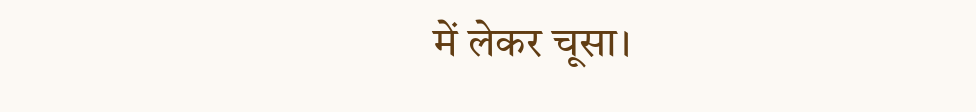में लेकर चूसा।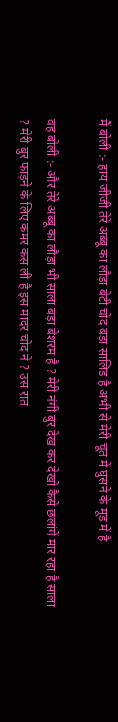मैं बोली :- हाय जीजी तेरे अब्बू का लौड़ा बेटी चोद बड़ा सालिड है अभी से मेरी चूत में घुसने के मूड में है

वह बोली :- और तेरे अब्बू का लौड़ा भी साला बड़ा बेशरम है ? मेरी नंगी बुर देख कर देखो कैसे छलांगें मार रहा है साला ? मेरी बुर फाड़ने के लिए कमर कस ली है इस मादर चोद ने ? उस रात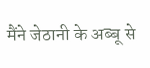मैंने जेठानी के अब्बू से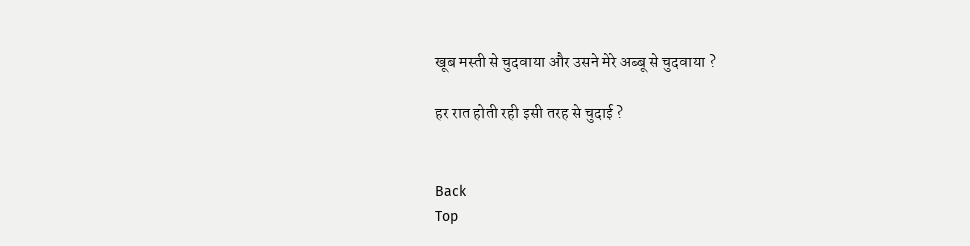खूब मस्ती से चुदवाया और उसने मेरे अब्बू से चुदवाया ?

हर रात होती रही इसी तरह से चुदाई ?


Back
Top